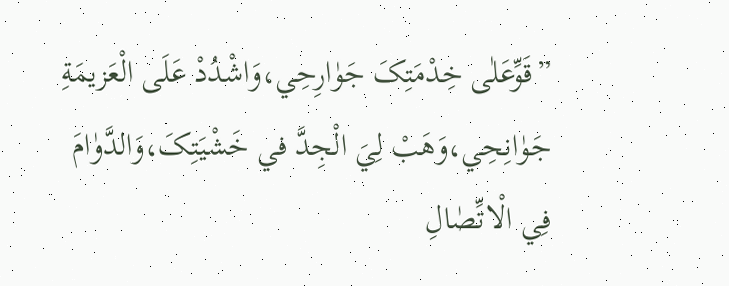”قَوِّعَلٰی خِدْمَتِکَ جَوٰارِحِي،وَاشْدُدْ عَلَی الْعَزیمَةِ
جَوٰانِحِي،وَهَبْ لِيَ الْجِدَّ في خَشْیَتِکَ،وَالدَّوٰامَ
فِي الْاتِّصٰالِ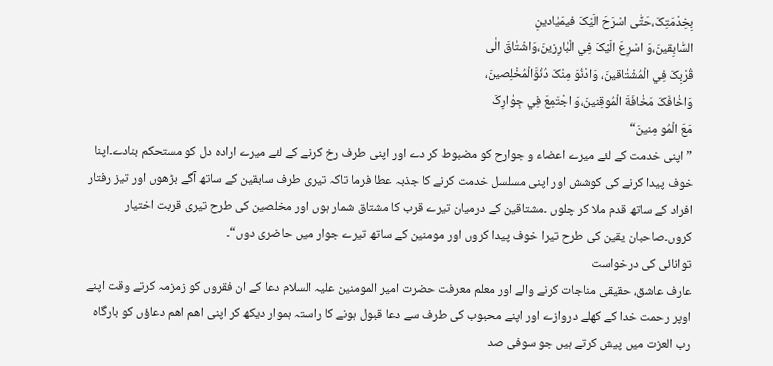بِخِدْمَتِکَ،حَتّٰی اسْرَحَ الَیْکَ فيمَیٰادینِ
السّٰابِقینَ،وَ اسْرِعَ الَیْکَ فِي الْبٰارِزینَ،وَاشْتٰاقَ الٰی
قُرْبِکَ فِي الْمُشْتٰاقینَ، وَادْنُوَ مِنْکَ دُنُوَّالْمُخْلِصینَ،
وَاخٰافَکَ مَخٰافَةَ الْمُوقِنینَ،وَ اجْتَمِعَ فِي جِوٰارِکَ
مَعَ الْمُو مِنینَ“
” اپنی خدمت کے لئے میرے اعضاء و جوارح کو مضبوط کر دے اور اپنی طرف رخ کرنے کے لئے میرے ارادہ دل کو مستحکم بنادے۔اپنا خوف پیدا کرنے کی کوشش اور اپنی مسلسل خدمت کرنے کا جذبہ عطا فرما تاکہ تیری طرف سابقین کے ساتھ آگے بڑھوں اور تیز رفتار افراد کے ساتھ قدم ملا کر چلوں ۔مشتاقین کے درمیان تیرے قرب کا مشتاق شمار ہوں اور مخلصین کی طرح تیری قربت اختیار کروں۔صاحبان یقین کی طرح تیرا خوف پیدا کروں اور مومنین کے ساتھ تیرے جوار میں حاضری دوں“۔
توانائی کی درخواست
عارف عاشق، حقیقی مناجات کرنے والے اور معلم معرفت حضرت امیر المومنین علیہ السلام دعا کے ان فقروں کو زمزمہ کرتے وقت اپنے اوپر رحمت خدا کے کھلے دروازے اور اپنے محبوب کی طرف سے دعا قبول ہونے کا راستہ ہموار دیکھ کر اپنی اھم اھم دعاؤں کو بارگاہ رب العزت میں پیش کرتے ہیں جو سوفی صد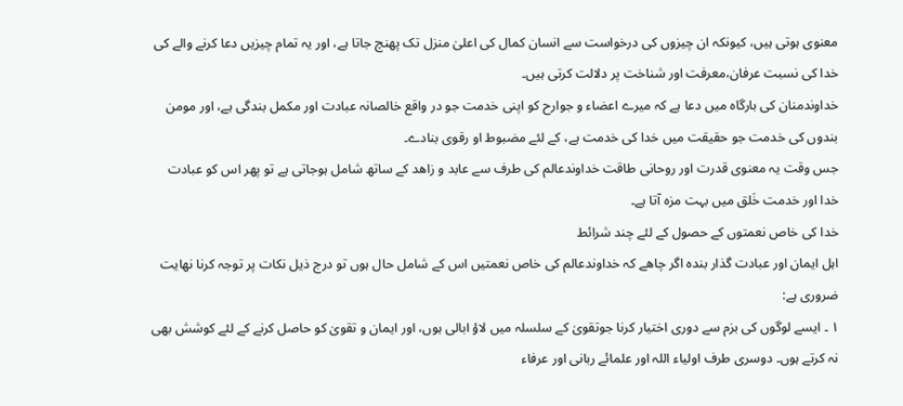معنوی ہوتی ہیں، کیونکہ ان چیزوں کی درخواست سے انسان کمال کی اعلیٰ منزل تک پھنچ جاتا ہے، اور یہ تمام چیزیں دعا کرنے والے کی خدا کی نسبت عرفان،معرفت اور شناخت پر دلالت کرتی ہیں۔
خداوندمنان کی بارگاہ میں دعا ہے کہ میرے اعضاء و جوارح کو اپنی خدمت جو در واقع خالصانہ عبادت اور مکمل بندگی ہے، اور مومن بندوں کی خدمت جو حقیقت میں خدا کی خدمت ہے، کے لئے مضبوط او رقوی بنادے۔
جس وقت یہ معنوی قدرت اور روحانی طاقت خداوندعالم کی طرف سے عابد و زاھد کے ساتھ شامل ہوجاتی ہے تو پھر اس کو عبادت خدا اور خدمت خَلق میں بہت مزہ آتا ہے۔
خدا کی خاص نعمتوں کے حصول کے لئے چند شرائط
اہل ایمان اور عبادت گذار بندہ اگر چاھے کہ خداوندعالم کی خاص نعمتیں اس کے شامل حال ہوں تو درج ذیل نکات پر توجہ کرنا نھایت ضروری ہے:
۱ ۔ ایسے لوگوں کی بزم سے دوری اختیار کرنا جوتقویٰ کے سلسلہ میں لاؤ ابالی ہوں، اور ایمان و تقویٰ کو حاصل کرنے کے لئے کوشش بھی نہ کرتے ہوں۔ دوسری طرف اولیاء اللہ اور علمائے ربانی اور عرفاء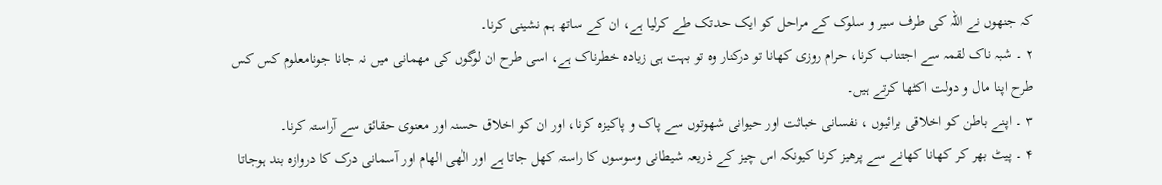کہ جنھوں نے اللہ کی طرف سیر و سلوک کے مراحل کو ایک حدتک طے کرلیا ہے، ان کے ساتھ ہم نشینی کرنا۔
۲ ۔ شبہ ناک لقمہ سے اجتناب کرنا، حرام روزی کھانا تو درکنار وہ تو بہت ہی زیادہ خطرناک ہے، اسی طرح ان لوگوں کی مھمانی میں نہ جانا جونامعلوم کس کس طرح اپنا مال و دولت اکٹھا کرتے ہیں۔
۳ ۔ اپنے باطن کو اخلاقی برائیوں ، نفسانی خباثت اور حیوانی شھوتوں سے پاک و پاکیزہ کرنا، اور ان کو اخلاق حسنہ اور معنوی حقائق سے آراستہ کرنا۔
۴ ۔ پیٹ بھر کر کھانا کھانے سے پرھیز کرنا کیونکہ اس چیز کے ذریعہ شیطانی وسوسوں کا راستہ کھل جاتا ہے اور الٰھی الھام اور آسمانی درک کا دروازہ بند ہوجاتا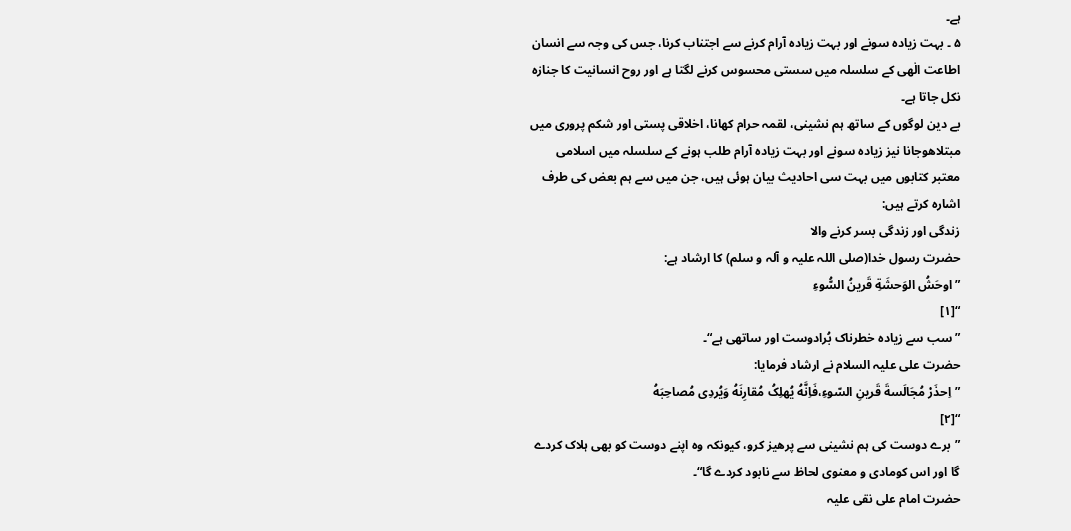ہے۔
۵ ۔ بہت زیادہ سونے اور بہت زیادہ آرام کرنے سے اجتناب کرنا، جس کی وجہ سے انسان اطاعت الٰھی کے سلسلہ میں سستی محسوس کرنے لگتا ہے اور روح انسانیت کا جنازہ نکل جاتا ہے۔
بے دین لوگوں کے ساتھ ہم نشینی، لقمہ حرام کھانا، اخلاقی پستی اور شکم پروری میں مبتلاھوجانا نیز زیادہ سونے اور بہت زیادہ آرام طلب ہونے کے سلسلہ میں اسلامی معتبر کتابوں میں بہت سی احادیث بیان ہوئی ہیں، جن میں سے ہم بعض کی طرف اشارہ کرتے ہیں:
زندگی اور زندگی بسر کرنے والا
حضرت رسول خدا(صلی اللہ علیہ و آلہ و سلم) کا ارشاد ہے:
”اوحَشُ الوَحشَةِ قَرینُ السُّوءِ
“[۱]
”سب سے زیادہ خطرناک بُرادوست اور ساتھی ہے“۔
حضرت علی علیہ السلام نے ارشاد فرمایا:
”اِحذَرْ مُجَالَسةَ قَرینِ السّوءِ،فَاِنَّهُ یُهلِکُ مُقارِنَهُ وَیُردِی مُصاحِبَهُ
“[۲]
”برے دوست کی ہم نشینی سے پرھیز کرو، کیونکہ وہ اپنے دوست کو بھی ہلاک کردے گا اور اس کومادی و معنوی لحاظ سے نابود کردے گا“۔
حضرت امام علی نقی علیہ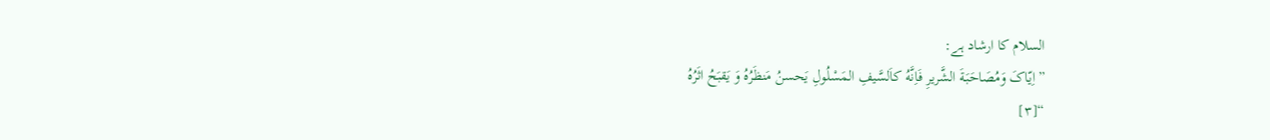السلام کا ارشاد ہے:
”اِیّاکَ وَمُصَاحَبَةَ الشَّریرِ فَاِنَّهُ کاَلسَّیفِ المَسْلُولِ یَحسنُ مَنظَرُهُ وَ یَقبَحُ اثَرُهُ
“[۳]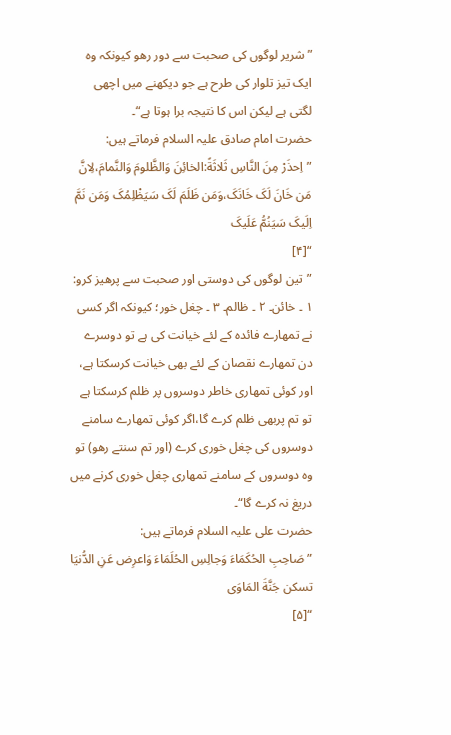”شریر لوگوں کی صحبت سے دور رھو کیونکہ وہ ایک تیز تلوار کی طرح ہے جو دیکھنے میں اچھی لگتی ہے لیکن اس کا نتیجہ برا ہوتا ہے“۔
حضرت امام صادق علیہ السلام فرماتے ہیں:
”اِحذَرْ مِنَ النَّاسِ ثَلاثَةً:الخائِنَ وَالظَّلومَ وَالنَّمامَ،لِانَّ مَن خَانَ لَکَ خَانَکَ،وَمَن ظَلَمَ لَکَ سَیَظْلِمُکَ وَمَن نَمَّ اِلَیکَ سَیَنُمُّ عَلَیکَ
“[۴]
”تین لوگوں کی دوستی اور صحبت سے پرھیز کرو: ۱ ۔ خائن۔ ۲ ۔ ظالم۔ ۳ ۔ چغل خور؛ کیونکہ اگر کسی نے تمھارے فائدہ کے لئے خیانت کی ہے تو دوسرے دن تمھارے نقصان کے لئے بھی خیانت کرسکتا ہے، اور کوئی تمھاری خاطر دوسروں پر ظلم کرسکتا ہے تو تم پربھی ظلم کرے گا،اگر کوئی تمھارے سامنے دوسروں کی چغل خوری کرے (اور تم سنتے رھو) تو وہ دوسروں کے سامنے تمھاری چغل خوری کرنے میں دریغ نہ کرے گا“۔
حضرت علی علیہ السلام فرماتے ہیں:
”صَاحِبِ الحُکَمَاءَ وَجالِسِ الحُلَمَاءَ وَاعرِض عَنِ الدُّنیَا تسکن جَنَّةَ المَاوَی
“[۵]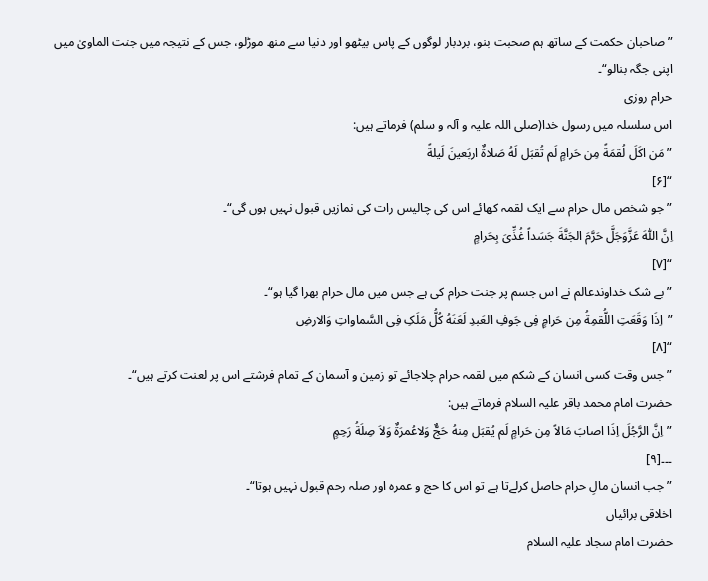”صاحبان حکمت کے ساتھ ہم صحبت بنو، بردبار لوگوں کے پاس بیٹھو اور دنیا سے منھ موڑلو، جس کے نتیجہ میں جنت الماویٰ میں اپنی جگہ بنالو“۔
حرام روزی
اس سلسلہ میں رسول خدا(صلی اللہ علیہ و آلہ و سلم) فرماتے ہیں:
”مَن اکَلَ لُقمَةً مِن حَرامٍ لَم تُقبَل لَهُ صَلاةٌ اربَعینَ لَیلةً
“[۶]
”جو شخص مال حرام سے ایک لقمہ کھائے اس کی چالیس رات کی نمازیں قبول نہیں ہوں گی“۔
اِنَّ اللّٰهَ عَزَّوَجَلَّ حَرَّمَ الجَنَّةَ جَسَداً غُذِّیَ بِحَرامٍ
“[۷]
”بے شک خداوندعالم نے اس جسم پر جنت حرام کی ہے جس میں مال حرام بھرا گیا ہو“۔
”اِذَا وَقَعَتِ اللُّقمِةُ مِن حَرامٍ فِی جَوفِ العَبدِ لَعَنَهُ کُلُّ مَلَکِ فِی السَّماواتِ وَالارضِ
“[۸]
”جس وقت کسی انسان کے شکم میں لقمہ حرام چلاجائے تو زمین و آسمان کے تمام فرشتے اس پر لعنت کرتے ہیں“۔
حضرت امام محمد باقر علیہ السلام فرماتے ہیں:
”اِنَّ الرَّجُلَ اِذَا اصابَ مَالاً مِن حَرامٍ لَم یُقبَل مِنهُ حَجٌّ وَلاعُمرَةٌ وَلاَ صِلَةُ رَحِمٍ
۔۔۔[۹]
”جب انسان مالِ حرام حاصل کرلےتا ہے تو اس کا حج و عمرہ اور صلہ رحم قبول نہیں ہوتا“۔
اخلاقی برائیاں
حضرت امام سجاد علیہ السلام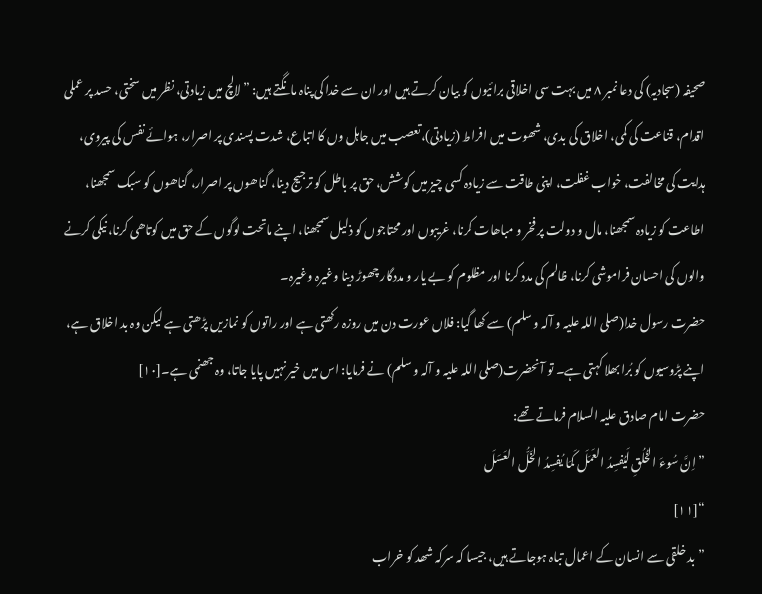صحیفہ (سجادیہ) کی دعا نمبر ۸ میں بہت سی اخلاقی برائیوں کو بیان کرتے ہیں اور ان سے خدا کی پناہ مانگتے ہیں: ”لالچ میں زیادتی، نظر میں سختی، حسد پر عملی اقدام، قناعت کی کمی، اخلاق کی بدی، شھوت میں افراط (زیادتی)،تعصب میں جاہل وں کا اتباع، شدت پسندی پر اصرار، ہوائے نفس کی پیروی، ہدایت کی مخالفت، خواب غفلت، اپنی طاقت سے زیادہ کسی چیز میں کوشش، حق پر باطل کو ترجیج دینا، گناھوں پر اصرار، گناھوں کو سبک سمجھنا، اطاعت کو زیادہ سمجھنا، مال و دولت پر فخر و مباھات کرنا، غریبوں اور محتاجوں کو ذلیل سمجھنا، اپنے ماتحت لوگوں کے حق میں کوتاھی کرنا، نیکی کرنے والوں کی احسان فراموشی کرنا، ظالم کی مدد کرنا اور مظلوم کو بے یار و مددگار چھوڑ دینا وغیرہ وغیرہ۔
حضرت رسول خدا(صلی اللہ علیہ و آلہ و سلم) سے کھا گیا: فلاں عورت دن میں روزہ رکھتی ہے اور راتوں کو نمازیں پڑھتی ہے لیکن وہ بد اخلاق ہے، اپنے پڑوسیوں کو بُرا بھلا کہتی ہے۔ تو آنحضرت(صلی اللہ علیہ و آلہ و سلم) نے فرمایا: اس میں خیر نہیں پایا جاتا، وہ جھنمی ہے۔[۱۰]
حضرت امام صادق علیہ السلام فرماتے تھے:
”اِنَّ سُوءَ الخُلُقِ لَیُفسِدُ العَمَلَ کَمَا یُفسِدُ الخَلُّ العَسَلَ
“[۱۱]
”بد خلقی سے انسان کے اعمال تباہ ہوجاتے ہیں، جیسا کہ سرکہ شھد کو خراب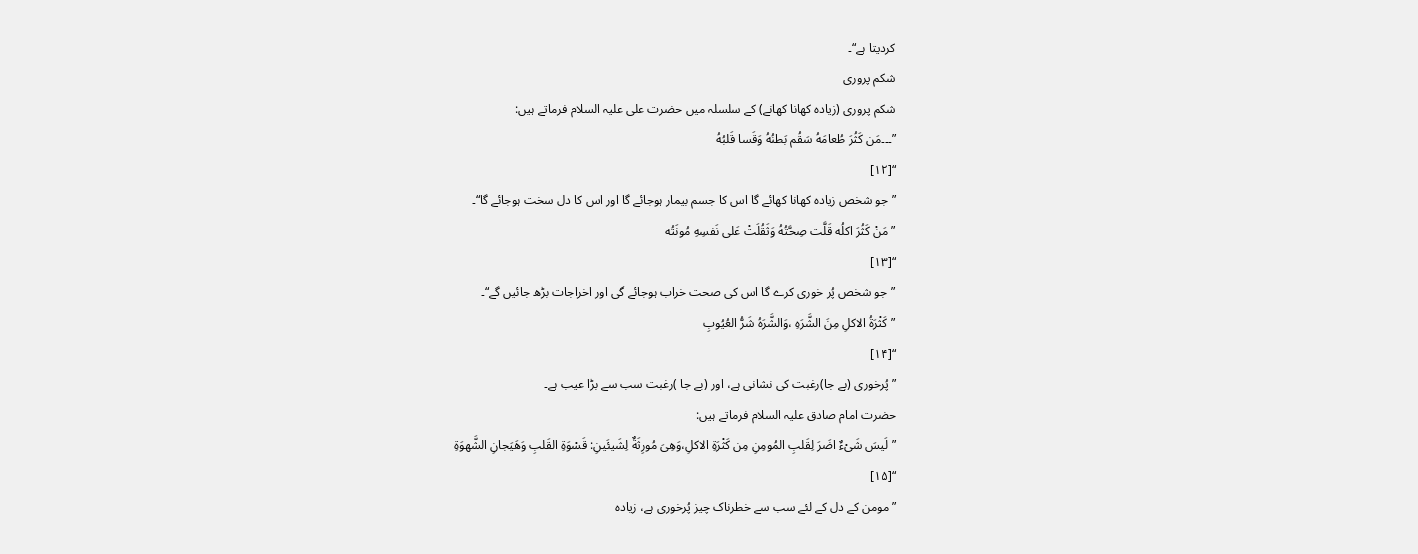کردیتا ہے“۔
شکم پروری
شکم پروری (زیادہ کھانا کھانے) کے سلسلہ میں حضرت علی علیہ السلام فرماتے ہیں:
”۔۔۔مَن کَثُرَ طُعامَهُ سَقُم بَطنُهُ وَقَسا قَلبُهُ
“[۱۲]
”جو شخص زیادہ کھانا کھائے گا اس کا جسم بیمار ہوجائے گا اور اس کا دل سخت ہوجائے گا“۔
”مَنْ کَثُرَ اکلُه قَلَّت صِحَّتُهُ وَثَقُلَتْ عَلی نَفسِهِ مُونَتُه
“[۱۳]
”جو شخص پُر خوری کرے گا اس کی صحت خراب ہوجائے گی اور اخراجات بڑھ جائیں گے“۔
”کَثْرَةُ الاکلِ مِنَ الشَّرَهِ ،وَالشَّرَهُ شَرُّ العُیُوبِ
“[۱۴]
”پُرخوری (بے جا)رغبت کی نشانی ہے، اور (بے جا )رغبت سب سے بڑا عیب ہے۔
حضرت امام صادق علیہ السلام فرماتے ہیں:
”لَیسَ شَیْءٌ اضَرَ لِقَلبِ المُومِنِ مِن کَثْرَةِ الاکلِ،وَهِیَ مُورِثَةٌ لِشَیئَینِ: قَسْوَةِ القَلبِ وَهَیَجانِ الشَّهوَةِ
“[۱۵]
”مومن کے دل کے لئے سب سے خطرناک چیز پُرخوری ہے، زیادہ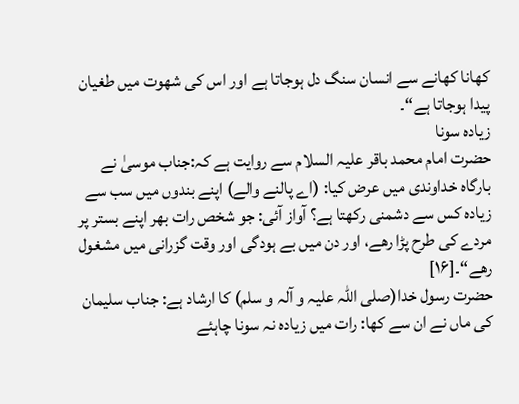کھانا کھانے سے انسان سنگ دل ہوجاتا ہے اور اس کی شھوت میں طغیان پیدا ہوجاتا ہے“۔
زیادہ سونا
حضرت امام محمد باقر علیہ السلام سے روایت ہے کہ:جناب موسیٰ نے بارگاہ خداوندی میں عرض کیا: (اے پالنے والے) اپنے بندوں میں سب سے زیادہ کس سے دشمنی رکھتا ہے؟ آواز آئی: جو شخص رات بھر اپنے بستر پر مردے کی طرح پڑا رھے، اور دن میں بے ہودگی اور وقت گزرانی میں مشغول رھے“۔[۱۶]
حضرت رسول خدا(صلی اللہ علیہ و آلہ و سلم) کا ارشاد ہے: جناب سلیمان کی ماں نے ان سے کھا: رات میں زیادہ نہ سونا چاہئے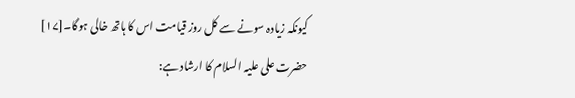کیونکہ زیادہ سونے سے کل روز قیامت اس کا ہاتھ خالی ہوگا۔[۱۷]
حضرت علی علیہ السلام کا ارشاد ہے: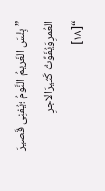”بِئْسَ الغَریمُ النَّومُ ؛یُفنِی قَصیرَ العُمرِوَیُفَوِّتُ کَثیرَالاجرِ
“[۱۸]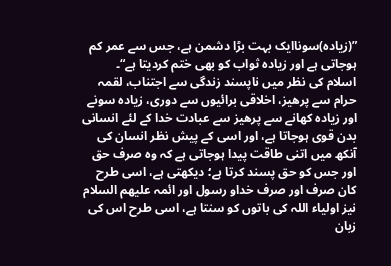”(زیادہ)سوناایک بہت بڑا دشمن ہے، جس سے عمر کم ہوجاتی ہے اور زیادہ ثواب کو بھی ختم کردیتا ہے“۔
اسلام کی نظر میں ناپسند زندگی سے اجتناب، لقمہ حرام سے پرھیز، اخلاقی برائیوں سے دوری، زیادہ سونے اور زیادہ کھانے سے پرھیز سے عبادت خدا کے لئے انسانی بدن قوی ہوجاتا ہے، اور اسی کے پیش نظر انسان کی آنکھ میں اتنی طاقت پیدا ہوجاتی ہے کہ وہ صرف حق اور جس کو حق پسند کرتا ہے؛ دیکھتی ہے، اسی طرح کان صرف اور صرف خداو رسول اور ائمہ علیھم السلام نیز اولیاء اللہ کی باتوں کو سنتا ہے، اسی طرح اس کی زبان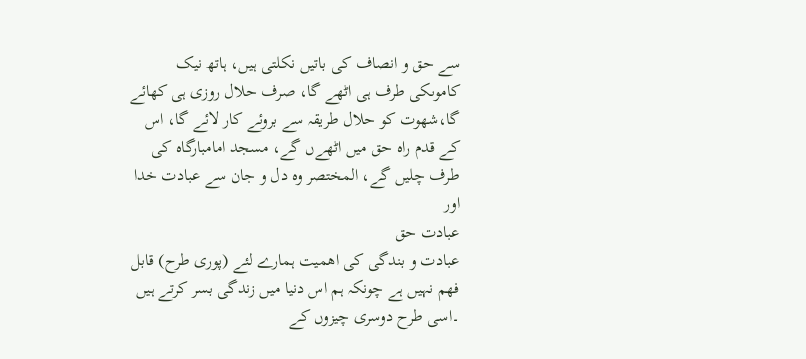سے حق و انصاف کی باتیں نکلتی ہیں، ہاتھ نیک کاموںکی طرف ہی اٹھے گا، صرف حلال روزی ہی کھائے گا،شھوت کو حلال طریقہ سے بروئے کار لائے گا، اس کے قدم راہ حق میں اٹھےں گے، مسجد امامبارگاہ کی طرف چلیں گے، المختصر وہ دل و جان سے عبادت خدا اور
عبادت حق
عبادت و بندگی کی اھمیت ہمارے لئے (پوری طرح) قابل فھم نہیں ہے چونکہ ہم اس دنیا میں زندگی بسر کرتے ہیں ۔اسی طرح دوسری چیزوں کے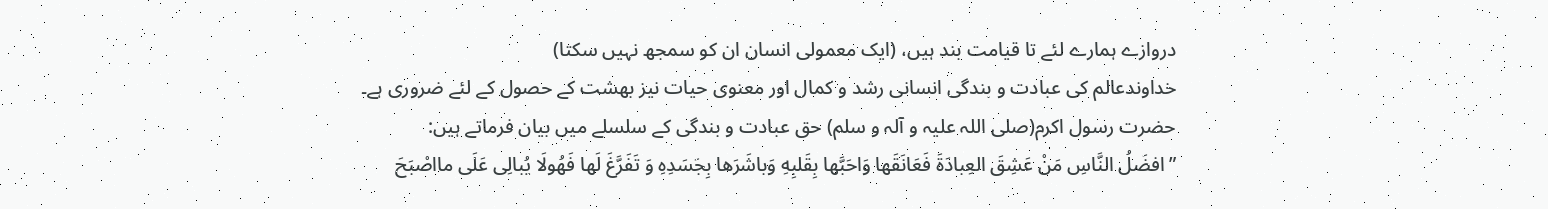دروازے ہمارے لئے تا قیامت بند ہیں، (ایک معمولی انسان ان کو سمجھ نہیں سکتا)
خداوندعالم کی عبادت و بندگی انسانی رشد و کمال اور معنوی حیات نیز بھشت کے حصول کے لئے ضروری ہے۔
حضرت رسول اکرم(صلی اللہ علیہ و آلہ و سلم) حق عبادت و بندگی کے سلسلے میں بیان فرماتے ہیں:
”افضَلُ النَّاسِ مَنْ عَشِقَ العِبادَةَ فَعَانَقَها وَاحَبَّها بِقَلبِهِ وَباشَرَها بِجَسَدِهِ وَ تَفَرَّغَ لَها فَهُولَا یُبالِی عَلَی مااصْبَحَ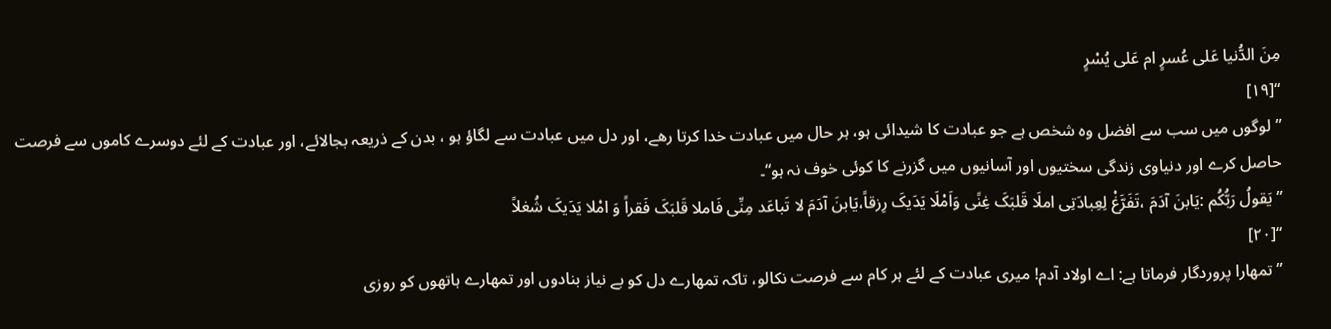مِنَ الدُّنیا عَلی عُسرٍ ام عَلی یُسْرٍ
“[۱۹]
”لوگوں میں سب سے افضل وہ شخص ہے جو عبادت کا شیدائی ہو، ہر حال میں عبادت خدا کرتا رھے، اور دل میں عبادت سے لگاؤ ہو ، بدن کے ذریعہ بجالائے، اور عبادت کے لئے دوسرے کاموں سے فرصت حاصل کرے اور دنیاوی زندگی سختیوں اور آسانیوں میں گزرنے کا کوئی خوف نہ ہو“۔
”یَقولُ رَبُّکُم :یَابنَ آدَمَ ،تَفَرَّغْ لِعِبادَتِی املَا قَلبَکَ غِنًی وَاَمْلَا یَدَیکَ رِزقاً،یَابنَ آدَمَ لا تَباعَد مِنِّی فَاملا قَلبَکَ فَقراً وَ امْلا یَدَیکَ شُغلاً
“[۲۰]
”تمھارا پروردگار فرماتا ہے: اے اولاد آدم! میری عبادت کے لئے ہر کام سے فرصت نکالو، تاکہ تمھارے دل کو بے نیاز بنادوں اور تمھارے ہاتھوں کو روزی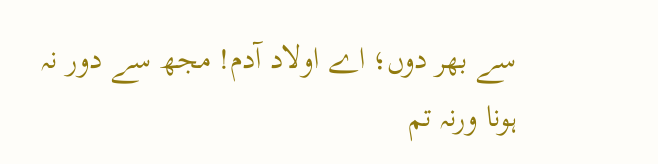سے بھر دوں؛ اے اولاد آدم! مجھ سے دور نہ ہونا ورنہ تم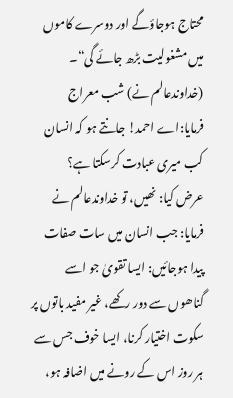محتاج ہوجاؤگے اور دوسرے کاموں میں مشغولیت بڑھ جائے گی“۔
(خداوندعالم نے) شب معراج فرمایا:اے احمد! جانتے ہو کہ انسان کب میری عبادت کرسکتا ہے؟
عرض کیا: نھیں، تو خداوندعالم نے فرمایا: جب انسان میں سات صفات پیدا ہوجائیں: ایسا تقویٰ جو اسے گناھوں سے دور رکھے، غیر مفید باتوں پر سکوت اختیار کرنا، ایسا خوف جس سے ہر روز اس کے رونے میں اضافہ ہو،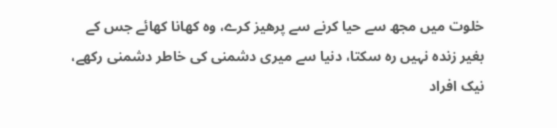خلوت میں مجھ سے حیا کرنے سے پرھیز کرے، وہ کھانا کھائے جس کے بغیر زندہ نہیں رہ سکتا، دنیا سے میری دشمنی کی خاطر دشمنی رکھے، نیک افراد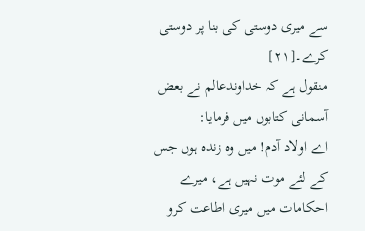سے میری دوستی کی بنا پر دوستی کرے۔[۲۱]
منقول ہے کہ خداوندعالم نے بعض آسمانی کتابوں میں فرمایا:
اے اولاد آدم! میں وہ زندہ ہوں جس کے لئے موت نہیں ہے، میرے احکامات میں میری اطاعت کرو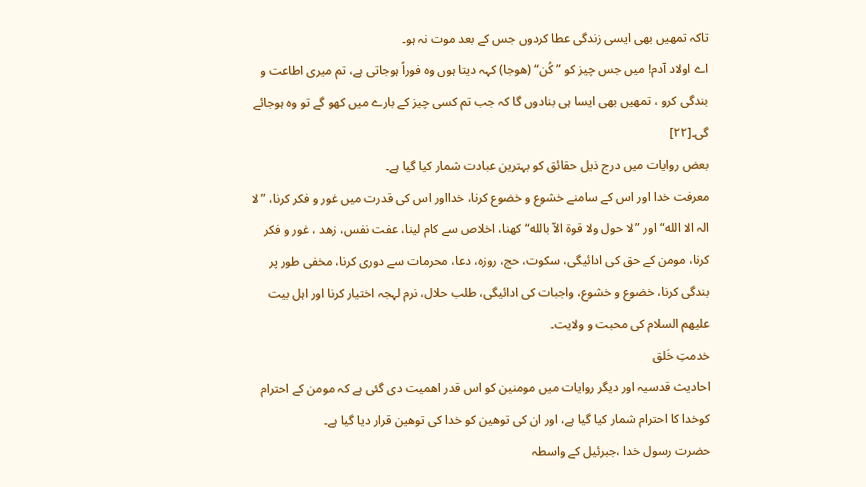تاکہ تمھیں بھی ایسی زندگی عطا کردوں جس کے بعد موت نہ ہو۔
اے اولاد آدم! میں جس چیز کو ”کُن“ (ھوجا) کہہ دیتا ہوں وہ فوراً ہوجاتی ہے، تم میری اطاعت و بندگی کرو ، تمھیں بھی ایسا ہی بنادوں گا کہ جب تم کسی چیز کے بارے میں کھو گے تو وہ ہوجائے گی۔[۲۲]
بعض روایات میں درج ذیل حقائق کو بہترین عبادت شمار کیا گیا ہے۔
معرفت خدا اور اس کے سامنے خشوع و خضوع کرنا، خدااور اس کی قدرت میں غور و فکر کرنا، ”لا الہ الا الله“ اور ”لا حول ولا قوة الاّ بالله“کھنا، اخلاص سے کام لینا، عفت نفس، زھد ، غور و فکر کرنا، مومن کے حق کی ادائیگی، سکوت، حج، روزہ، دعا، محرمات سے دوری کرنا، مخفی طور پر بندگی کرنا، خضوع و خشوع، واجبات کی ادائیگی، طلب حلال، نرم لہجہ اختیار کرنا اور اہل بیت علیھم السلام کی محبت و ولایت۔
خدمتِ خَلق
احادیث قدسیہ اور دیگر روایات میں مومنین کو اس قدر اھمیت دی گئی ہے کہ مومن کے احترام کوخدا کا احترام شمار کیا گیا ہے، اور ان کی توھین کو خدا کی توھین قرار دیا گیا ہے۔
حضرت رسول خدا ،جبرئیل کے واسطہ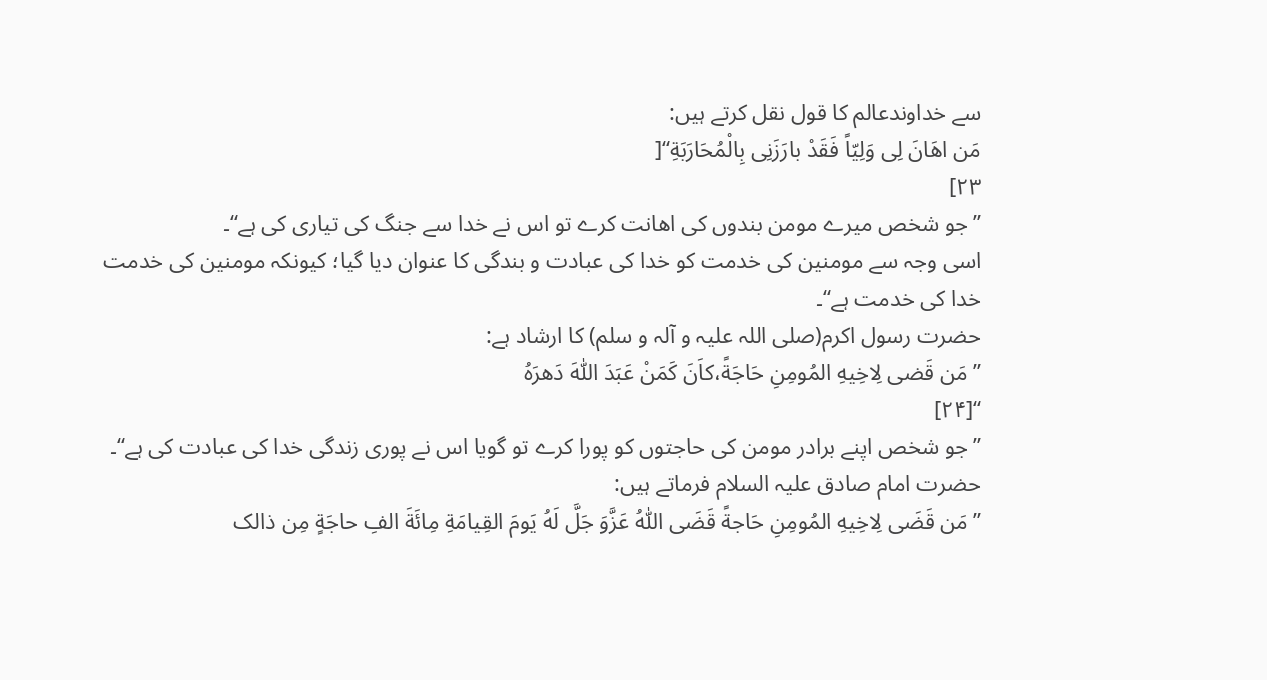سے خداوندعالم کا قول نقل کرتے ہیں:
مَن اهَانَ لِی وَلِیّاً فَقَدْ بارَزَنِی بِالْمُحَارَبَةِ“[
۲۳]
”جو شخص میرے مومن بندوں کی اھانت کرے تو اس نے خدا سے جنگ کی تیاری کی ہے“۔
اسی وجہ سے مومنین کی خدمت کو خدا کی عبادت و بندگی کا عنوان دیا گیا؛ کیونکہ مومنین کی خدمت خدا کی خدمت ہے“۔
حضرت رسول اکرم(صلی اللہ علیہ و آلہ و سلم) کا ارشاد ہے:
”مَن قَضی لِاخِیهِ المُومِنِ حَاجَةً،کاَنَ کَمَنْ عَبَدَ اللّٰهَ دَهرَهُ
“[۲۴]
”جو شخص اپنے برادر مومن کی حاجتوں کو پورا کرے تو گویا اس نے پوری زندگی خدا کی عبادت کی ہے“۔
حضرت امام صادق علیہ السلام فرماتے ہیں:
”مَن قَضَی لِاخِیهِ المُومِنِ حَاجةً قَضَی اللّٰهُ عَزَّوَ جَلَّ لَهُ یَومَ القِیامَةِ مِائَةَ الفِ حاجَةٍ مِن ذالک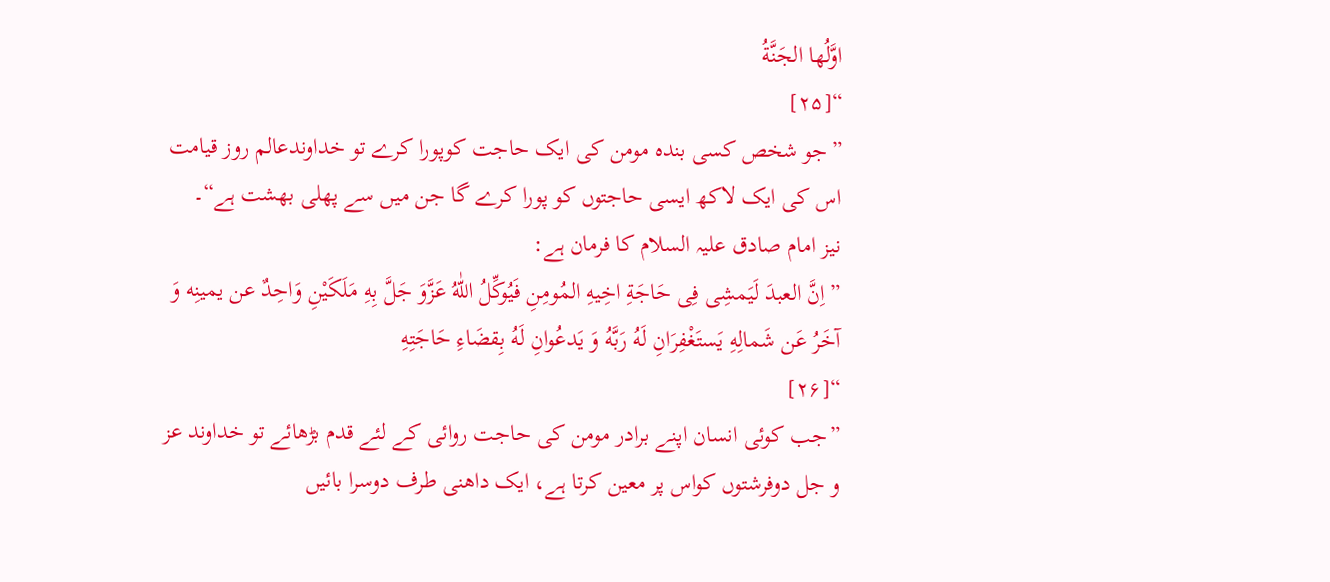اوَّلُها الجَنَّةُ
“[۲۵]
”جو شخص کسی بندہ مومن کی ایک حاجت کوپورا کرے تو خداوندعالم روز قیامت اس کی ایک لاکھ ایسی حاجتوں کو پورا کرے گا جن میں سے پھلی بھشت ہے“۔
نیز امام صادق علیہ السلام کا فرمان ہے:
”اِنَّ العبدَ لَیَمشِی فِی حَاجَةِ اخِیهِ المُومِنِ فَیُوکِّلُ اللّٰهُ عَزَّوَ جَلَّ بِهِ مَلَکَیْنِ وَاحِدٌ عن یمینِه وَ آخَرُ عَن شَمالِهِ یَستَغْفِرَانِ لَهُ رَبَّهُ وَ یَدعُوانِ لَهُ بِقضَاءِ حَاجَتِهِ
“[۲۶]
”جب کوئی انسان اپنے برادر مومن کی حاجت روائی کے لئے قدم بڑھائے تو خداوند عز و جل دوفرشتوں کواس پر معین کرتا ہے، ایک داھنی طرف دوسرا بائیں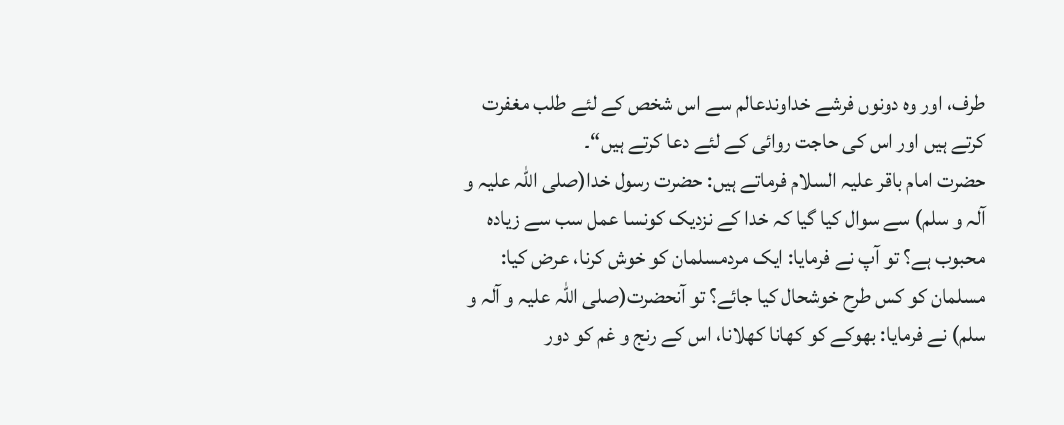طرف، اور وہ دونوں فرشے خداوندعالم سے اس شخص کے لئے طلب مغفرت کرتے ہیں اور اس کی حاجت روائی کے لئے دعا کرتے ہیں“۔
حضرت امام باقر علیہ السلام فرماتے ہیں: حضرت رسول خدا(صلی اللہ علیہ و آلہ و سلم) سے سوال کیا گیا کہ خدا کے نزدیک کونسا عمل سب سے زیادہ محبوب ہے؟ تو آپ نے فرمایا: ایک مردمسلمان کو خوش کرنا، عرض کیا: مسلمان کو کس طرح خوشحال کیا جائے؟ تو آنحضرت(صلی اللہ علیہ و آلہ و سلم) نے فرمایا: بھوکے کو کھانا کھلانا، اس کے رنج و غم کو دور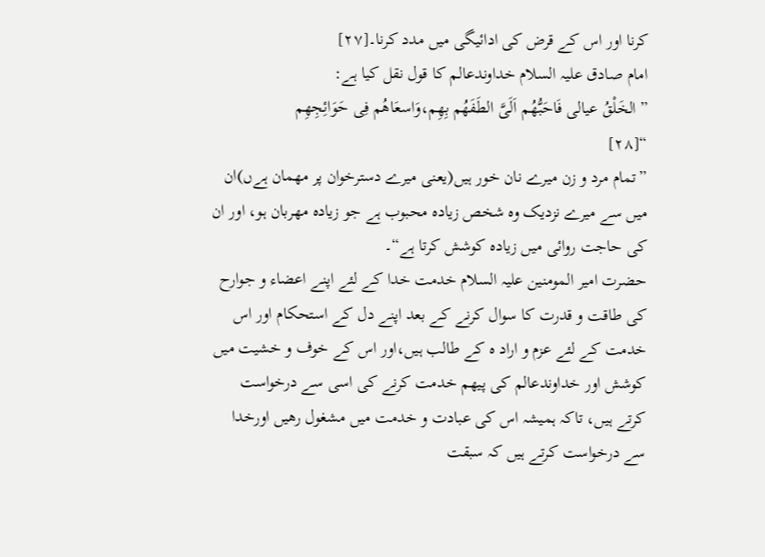کرنا اور اس کے قرض کی ادائیگی میں مدد کرنا۔[۲۷]
امام صادق علیہ السلام خداوندعالم کا قول نقل کیا ہے:
”الخَلْقُ عیالی فَاحَبُّهُم اَلَیَّ الطَفَهُم بِهِم،وَاسعَاهُم فِی حَوَائِجِهِم
“[۲۸]
”تمام مرد و زن میرے نان خور ہیں(یعنی میرے دسترخوان پر مھمان ہےں)ان میں سے میرے نزدیک وہ شخص زیادہ محبوب ہے جو زیادہ مھربان ہو، اور ان کی حاجت روائی میں زیادہ کوشش کرتا ہے“۔
حضرت امیر المومنین علیہ السلام خدمت خدا کے لئے اپنے اعضاء و جوارح کی طاقت و قدرت کا سوال کرنے کے بعد اپنے دل کے استحکام اور اس خدمت کے لئے عزم و اراد ہ کے طالب ہیں،اور اس کے خوف و خشیت میں کوشش اور خداوندعالم کی پیھم خدمت کرنے کی اسی سے درخواست کرتے ہیں، تاکہ ہمیشہ اس کی عبادت و خدمت میں مشغول رھیں اورخدا سے درخواست کرتے ہیں کہ سبقت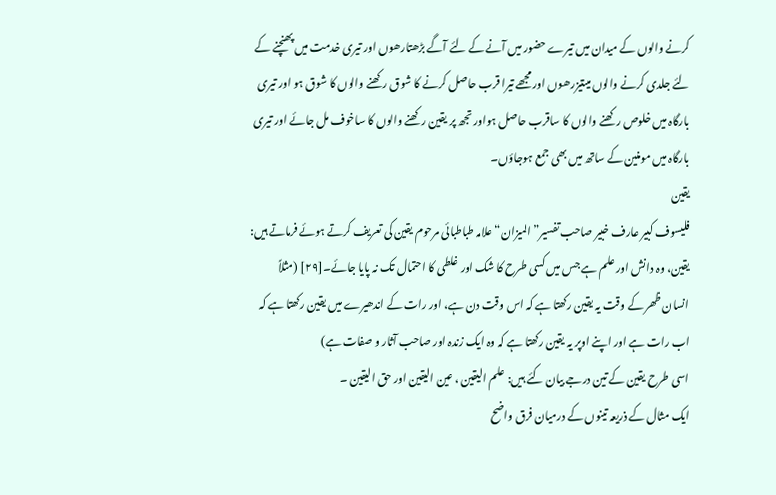کرنے والوں کے میدان میں تیرے حضور میں آنے کے لئے آگے بڑھتارھوں اور تیری خدمت میں پھنچنے کے لئے جلدی کرنے والوں میںتیزرھوں اور مجھے تیرا قرب حاصل کرنے کا شوق رکھنے والوں کا شوق ہو اور تیری بارگاہ میں خلوص رکھنے والوں کا ساقرب حاصل ہواور تجھ پر یقین رکھنے والوں کا ساخوف مل جائے اور تیری بارگاہ میں مومنین کے ساتھ میں بھی جمع ہوجاؤں۔
یقین
فلیسوف کبیر عارف خبیر صاحب تفسیر” المیزان“ علامہ طباطبائی مرحوم یقین کی تعریف کرتے ہوئے فرماتے ہیں:
یقین، وہ دانش اور علم ہے جس میں کسی طرح کا شک اور غلطی کا احتمال تک نہ پایا جائے۔[۲۹] (مثلاً انسان ظھر کے وقت یہ یقین رکھتا ہے کہ اس وقت دن ہے، اور رات کے اندھیرے میں یقین رکھتا ہے کہ اب رات ہے اور اپنے اوپر یہ یقین رکھتا ہے کہ وہ ایک زندہ اور صاحب آثار و صفات ہے)
اسی طرح یقین کے تین درجے بیان کئے ہیں: علم الیقین ، عین الیقین اور حق الیقین ۔
ایک مثال کے ذریعہ تینوں کے درمیان فرق واضح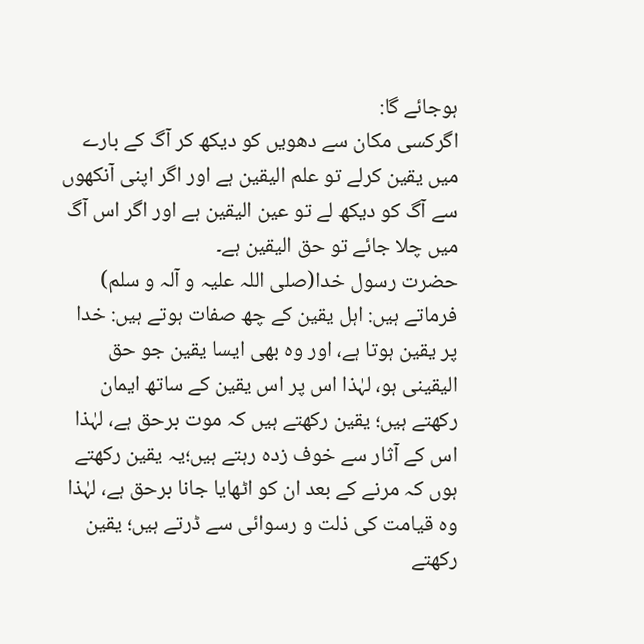ہوجائے گا:
اگرکسی مکان سے دھویں کو دیکھ کر آگ کے بارے میں یقین کرلے تو علم الیقین ہے اور اگر اپنی آنکھوں سے آگ کو دیکھ لے تو عین الیقین ہے اور اگر اس آگ میں چلا جائے تو حق الیقین ہے۔
حضرت رسول خدا(صلی اللہ علیہ و آلہ و سلم) فرماتے ہیں: اہل یقین کے چھ صفات ہوتے ہیں: خدا پر یقین ہوتا ہے، اور وہ بھی ایسا یقین جو حق الیقینی ہو، لہٰذا اس پر اس یقین کے ساتھ ایمان رکھتے ہیں؛ یقین رکھتے ہیں کہ موت برحق ہے، لہٰذا اس کے آثار سے خوف زدہ رہتے ہیں؛یہ یقین رکھتے ہوں کہ مرنے کے بعد ان کو اٹھایا جانا برحق ہے، لہٰذا وہ قیامت کی ذلت و رسوائی سے ڈرتے ہیں؛ یقین رکھتے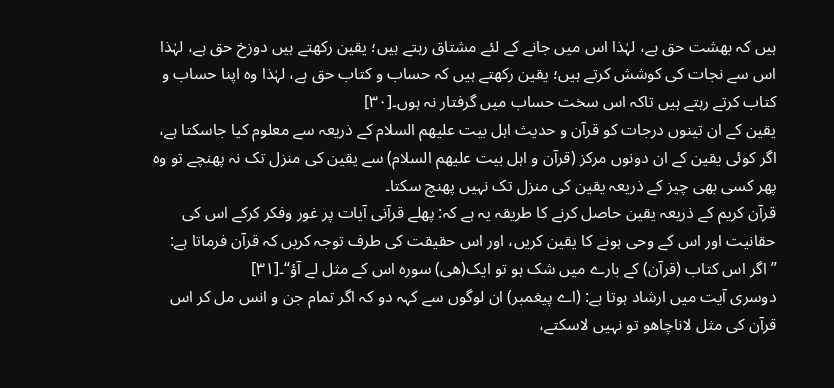ہیں کہ بھشت حق ہے، لہٰذا اس میں جانے کے لئے مشتاق رہتے ہیں؛ یقین رکھتے ہیں دوزخ حق ہے، لہٰذا اس سے نجات کی کوشش کرتے ہیں؛ یقین رکھتے ہیں کہ حساب و کتاب حق ہے، لہٰذا وہ اپنا حساب و کتاب کرتے رہتے ہیں تاکہ اس سخت حساب میں گرفتار نہ ہوں۔[۳۰]
یقین کے ان تینوں درجات کو قرآن و حدیث اہل بیت علیھم السلام کے ذریعہ سے معلوم کیا جاسکتا ہے، اگر کوئی یقین کے ان دونوں مرکز (قرآن و اہل بیت علیھم السلام) سے یقین کی منزل تک نہ پھنچے تو وہ پھر کسی بھی چیز کے ذریعہ یقین کی منزل تک نہیں پھنچ سکتا۔
قرآن کریم کے ذریعہ یقین حاصل کرنے کا طریقہ یہ ہے کہ: پھلے قرآنی آیات پر غور وفکر کرکے اس کی حقانیت اور اس کے وحی ہونے کا یقین کریں، اور اس حقیقت کی طرف توجہ کریں کہ قرآن فرماتا ہے: ”اگر اس کتاب (قرآن) کے بارے میں شک ہو تو ایک(ھی) سورہ اس کے مثل لے آؤ“۔[۳۱]
دوسری آیت میں ارشاد ہوتا ہے: (اے پیغمبر) ان لوگوں سے کہہ دو کہ اگر تمام جن و انس مل کر اس قرآن کی مثل لاناچاھو تو نہیں لاسکتے،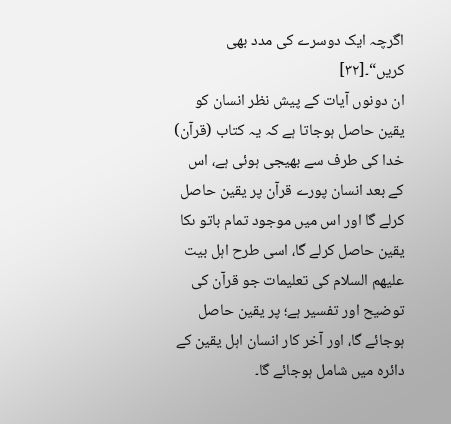اگرچہ ایک دوسرے کی مدد بھی کریں“۔[۳۲]
ان دونوں آیات کے پیش نظر انسان کو یقین حاصل ہوجاتا ہے کہ یہ کتاب (قرآن) خدا کی طرف سے بھیجی ہوئی ہے، اس کے بعد انسان پورے قرآن پر یقین حاصل کرلے گا اور اس میں موجود تمام باتو ںکا یقین حاصل کرلے گا، اسی طرح اہل بیت علیھم السلام کی تعلیمات جو قرآن کی توضیح اور تفسیر ہے؛ پر یقین حاصل ہوجائے گا، اور آخر کار انسان اہل یقین کے دائرہ میں شامل ہوجائے گا۔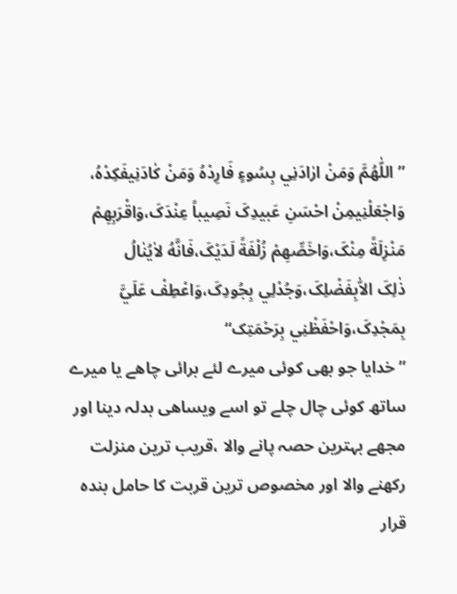”اللّٰهُمَّ وَمَنْ ارٰادَنِي بِسُوءٍ فَارِدْهُ وَمَنْ کٰادَنِيفَکِدْهُ،
وَاجْعَلْنِيمِنْ احْسَنِ عَبیدِکَ نَصِیباً عِنْدَکَ،وَاقْرَبِهِمْ
مَنْزِلَةً مِنْکَ،وَاخَصِّهِمْ زُلْفَةً لَدَیْکَ،فَانَّهُ لاٰیُنٰالُ
ذٰلِکَ الاّٰبِفَضْلِکَ،وَجُدْلِي بِجُودِکَ،وَاعْطِفْ عَلَيَّ
بِمَجْدِکَ،وَاحْفَظْنِي بِرَحْمَتِک“
”خدایا جو بھی کوئی میرے لئے برائی چاھے یا میرے ساتھ کوئی چال چلے تو اسے ویساھی بدلہ دینا اور مجھے بہترین حصہ پانے والا ،قریب ترین منزلت رکھنے والا اور مخصوص ترین قربت کا حامل بندہ قرار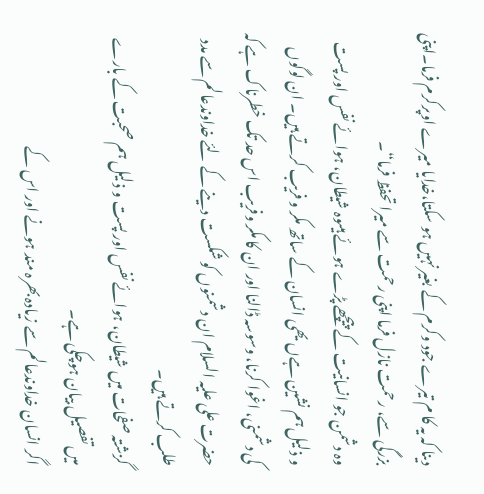دینا کہ یہ کا م تیرے جود وکرم کے بغیر نہیں ہو سکتا،خدایا میرے اوپرکرم فرما۔اپنی بزرگی سے، رحمت نازل فرما اپنی رحمت سے میرا تحفظ فرما“۔
وہ دشمن جو انسانیت کے پیچھے پڑے ہوئے ہیںوہ شیطان، ہوائے نفس اور پست و ذلیل ہم نشین ہےں یھی انسان کے ساتھ مکر و فریب کرتے ہیں۔ ان لوگوں کی دشمنی، اغوا کرنا، وسوسہ ڈالنا اور ان کا مکر وفریب اس حد تک خطرناک ہے کہ حضرت علی علیہ السلام ان دشمنوں کو شکست دینے کے لئے خداوندعالم سے مدد طلب کرتے ہیں۔
گزشتہ صفحات میں شیطان، ہوائے نفس اور پست و ذلیل ہم صحبت کے بارے میں تفصیل بیان ہوچکی ہے۔
اگر انسان خداوندعالم سے زیادہ بھرہ مند ہونے اور اس کے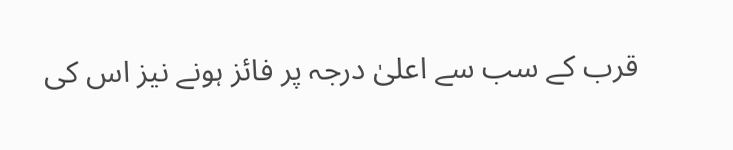قرب کے سب سے اعلیٰ درجہ پر فائز ہونے نیز اس کی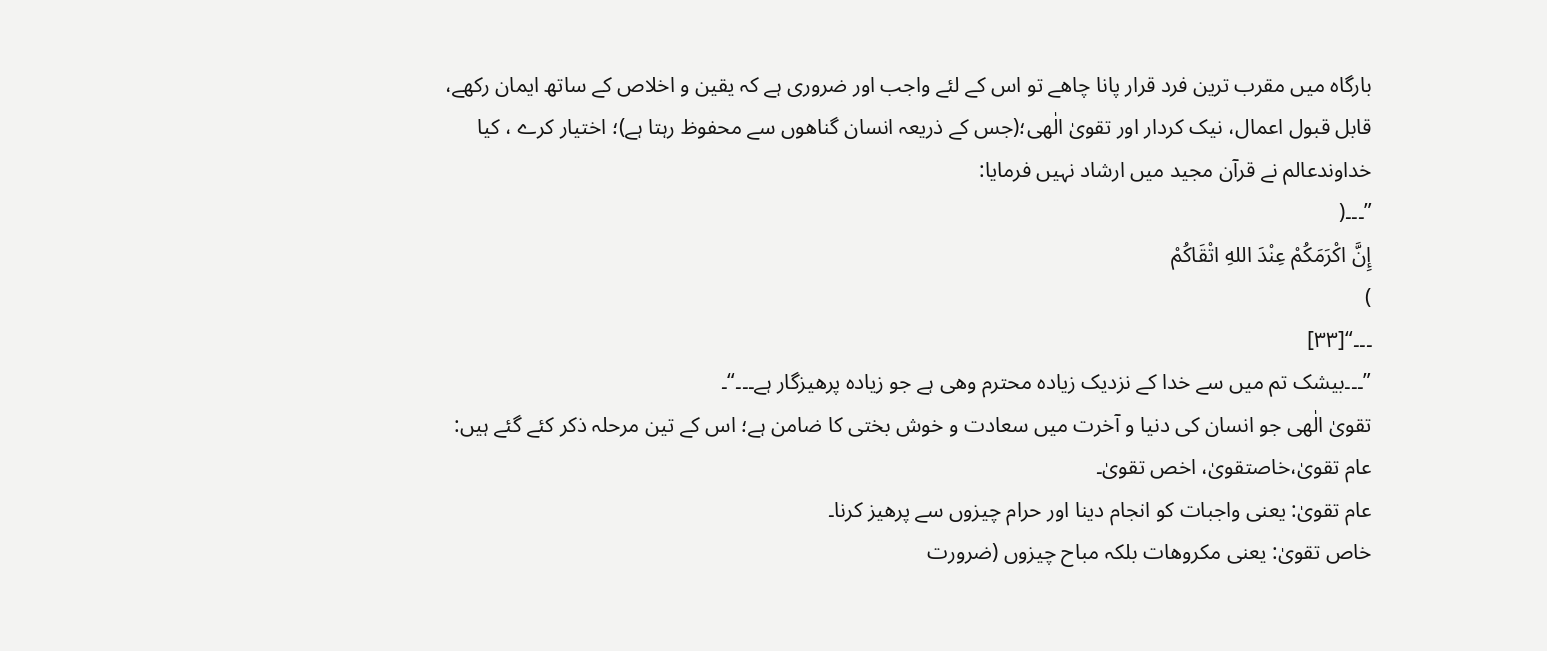بارگاہ میں مقرب ترین فرد قرار پانا چاھے تو اس کے لئے واجب اور ضروری ہے کہ یقین و اخلاص کے ساتھ ایمان رکھے، قابل قبول اعمال، نیک کردار اور تقویٰ الٰھی؛(جس کے ذریعہ انسان گناھوں سے محفوظ رہتا ہے)؛ اختیار کرے ، کیا خداوندعالم نے قرآن مجید میں ارشاد نہیں فرمایا:
”۔۔۔(
إِنَّ اکْرَمَکُمْ عِنْدَ اللهِ اتْقَاکُمْ
)
۔۔۔“[۳۳]
”۔۔۔بیشک تم میں سے خدا کے نزدیک زیادہ محترم وھی ہے جو زیادہ پرھیزگار ہے۔۔۔“۔
تقویٰ الٰھی جو انسان کی دنیا و آخرت میں سعادت و خوش بختی کا ضامن ہے؛ اس کے تین مرحلہ ذکر کئے گئے ہیں: عام تقویٰ،خاصتقویٰ، اخص تقویٰ۔
عام تقویٰ: یعنی واجبات کو انجام دینا اور حرام چیزوں سے پرھیز کرنا۔
خاص تقویٰ: یعنی مکروھات بلکہ مباح چیزوں (ضرورت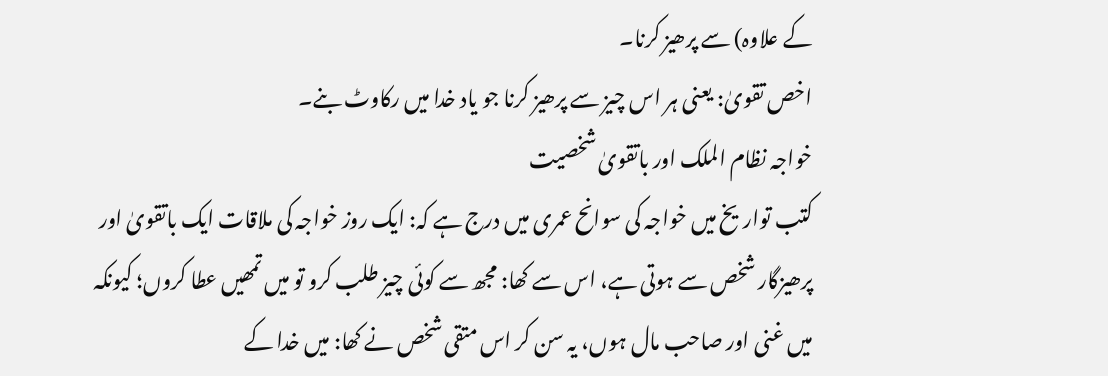کے علاوہ) سے پرھیز کرنا۔
اخص تقویٰ: یعنی ہر اس چیز سے پرھیز کرنا جو یاد خدا میں رکاوٹ بنے۔
خواجہ نظام الملک اور باتقویٰ شخصیت
کتب تواریخ میں خواجہ کی سوانح عمری میں درج ہے کہ: ایک روز خواجہ کی ملاقات ایک باتقویٰ اور پرھیزگار شخص سے ہوتی ہے، اس سے کھا: مجھ سے کوئی چیز طلب کرو تو میں تمھیں عطا کروں؛ کیونکہ میں غنی اور صاحب مال ہوں، یہ سن کر اس متقی شخص نے کھا: میں خدا کے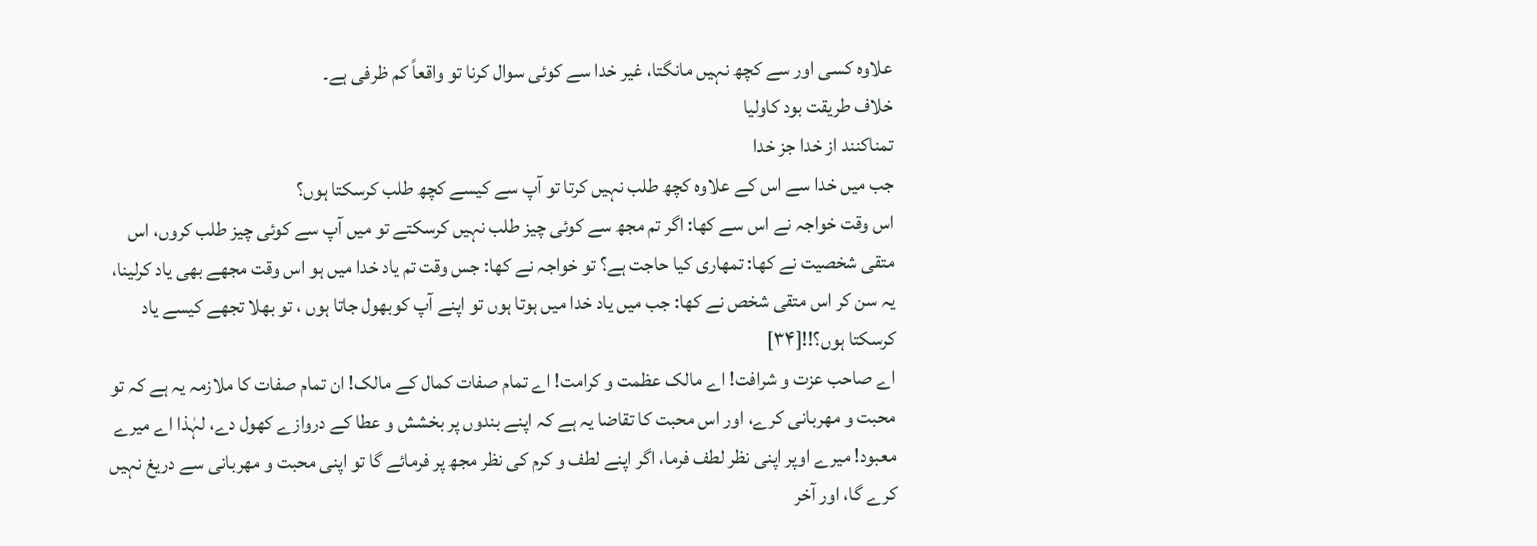علاوہ کسی اور سے کچھ نہیں مانگتا، غیر خدا سے کوئی سوال کرنا تو واقعاً کم ظرفی ہے۔
خلاف طریقت بود کاولیا
تمناکنند از خدا جز خدا
جب میں خدا سے اس کے علاوہ کچھ طلب نہیں کرتا تو آپ سے کیسے کچھ طلب کرسکتا ہوں؟
اس وقت خواجہ نے اس سے کھا: اگر تم مجھ سے کوئی چیز طلب نہیں کرسکتے تو میں آپ سے کوئی چیز طلب کروں، اس متقی شخصیت نے کھا: تمھاری کیا حاجت ہے؟ تو خواجہ نے کھا: جس وقت تم یاد خدا میں ہو اس وقت مجھے بھی یاد کرلینا، یہ سن کر اس متقی شخص نے کھا: جب میں یاد خدا میں ہوتا ہوں تو اپنے آپ کوبھول جاتا ہوں ، تو بھلا تجھے کیسے یاد کرسکتا ہوں؟!![۳۴]
اے صاحب عزت و شرافت! اے مالک عظمت و کرامت! اے تمام صفات کمال کے مالک! ان تمام صفات کا ملازمہ یہ ہے کہ تو محبت و مھربانی کرے، اور اس محبت کا تقاضا یہ ہے کہ اپنے بندوں پر بخشش و عطا کے دروازے کھول دے، لہٰذا اے میرے معبود! میرے اوپر اپنی نظر لطف فرما، اگر اپنے لطف و کرم کی نظر مجھ پر فرمائے گا تو اپنی محبت و مھربانی سے دریغ نہیں کرے گا، اور آخر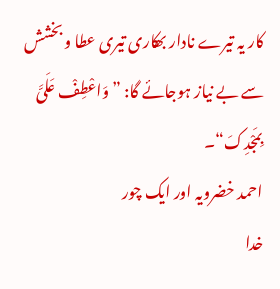کار یہ تیرے نادار بھکاری تیری عطا و بخشش سے بے نیاز ہوجائے گا: ”وَاعْطِفْ عَلَیَّ بِمَجْدِکَ“۔
احمد خضرویہ اور ایک چور
خدا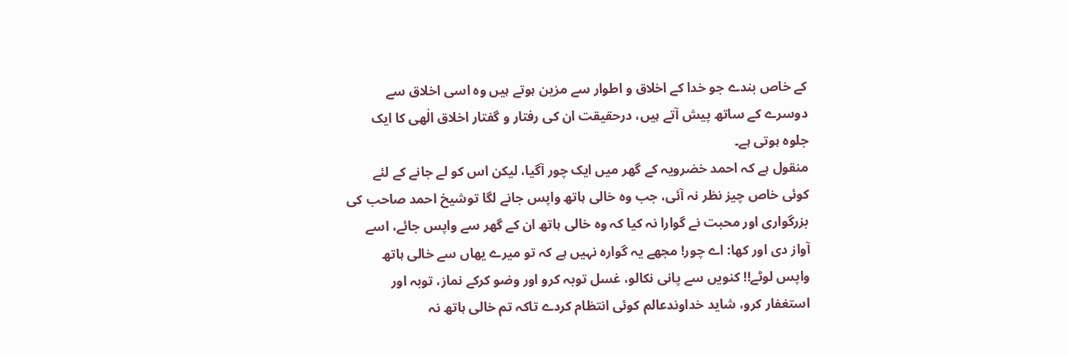کے خاص بندے جو خدا کے اخلاق و اطوار سے مزین ہوتے ہیں وہ اسی اخلاق سے دوسرے کے ساتھ پیش آتے ہیں، درحقیقت ان کی رفتار و گفتار اخلاق الٰھی کا ایک جلوہ ہوتی ہے۔
منقول ہے کہ احمد خضرویہ کے گھر میں ایک چور آگیا، لیکن اس کو لے جانے کے لئے کوئی خاص چیز نظر نہ آئی، جب وہ خالی ہاتھ واپس جانے لگا توشیخ احمد صاحب کی بزرگواری اور محبت نے گوارا نہ کیا کہ وہ خالی ہاتھ ان کے گھر سے واپس جائے، اسے آواز دی اور کھا: اے چور! مجھے یہ گوارہ نہیں ہے کہ تو میرے یھاں سے خالی ہاتھ واپس لوٹے!! کنویں سے پانی نکالو، غسل توبہ کرو اور وضو کرکے نماز، توبہ اور استغفار کرو، شاید خداوندعالم کوئی انتظام کردے تاکہ تم خالی ہاتھ نہ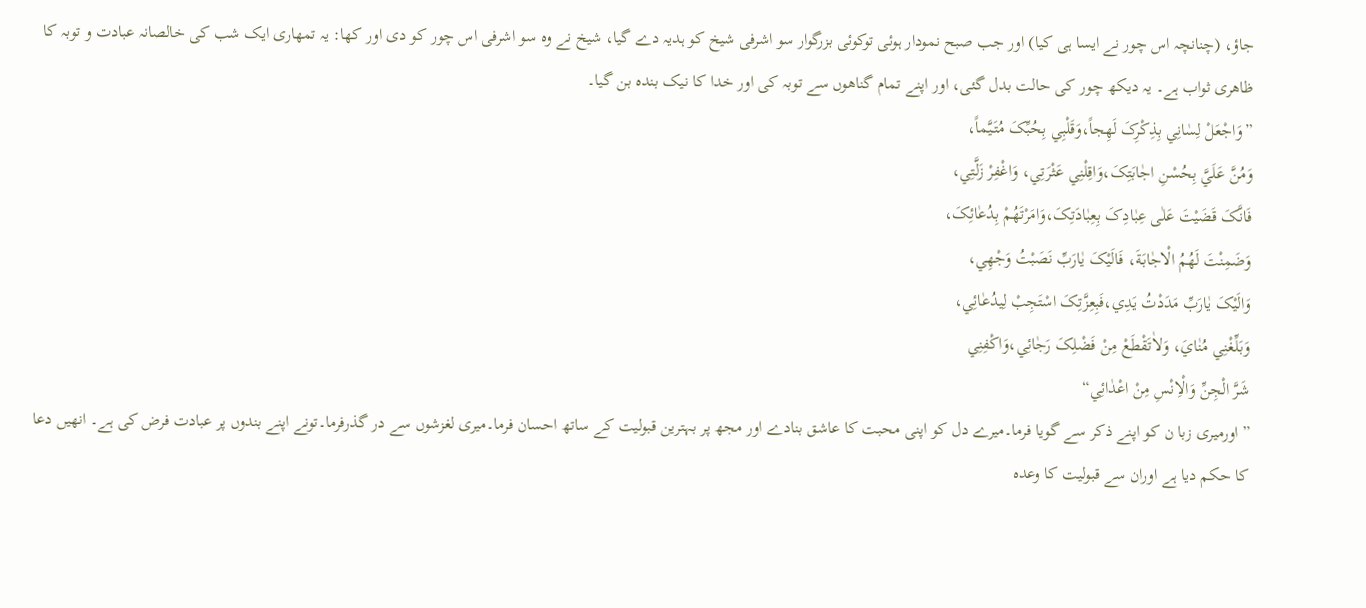جاؤ، (چنانچہ اس چور نے ایسا ہی کیا) اور جب صبح نمودار ہوئی توکوئی بزرگوار سو اشرفی شیخ کو ہدیہ دے گیا، شیخ نے وہ سو اشرفی اس چور کو دی اور کھا: یہ تمھاری ایک شب کی خالصانہ عبادت و توبہ کا ظاھری ثواب ہے۔ یہ دیکھ چور کی حالت بدل گئی، اور اپنے تمام گناھوں سے توبہ کی اور خدا کا نیک بندہ بن گیا۔
”وَاجْعَلْ لِسٰانِي بِذِکْرِکَ لَهِجاً،وَقَلْبِي بِحُبِّکَ مُتَیَّماً،
وَمُنَّ عَلَيَّ بِحُسْنِ اجٰابَتِکَ،وَاقِلْنِي عَثْرَتِي، وَاغْفِرْ زَلَّتِي،
فَانَّکَ قَضَیْتَ عَلٰی عِبٰادِکَ بِعِبٰادَتِکَ،وَامَرْتَهُمْ بِدُعٰائِکَ،
وَضَمِنْتَ لَهُمُ الْاجٰابَةَ، فَالَیْکَ یٰارَبِّ نَصَبْتُ وَجْهِي،
وَالَیْکَ یٰارَبِّ مَدَدْتُ یَدِي،فَبِعِزَّتِکَ اسْتَجِبْ لِيدُعٰائِي،
وَبَلِّغْنِي مُنٰايَ، وَلاٰتَقْطَعْ مِنْ فَضْلِکَ رَجٰائِي،وَاکْفِنِي
شَرَّ الْجِنِّ وَالْاِنْسِ مِنْ اعْدٰائِي“
”اورمیری زبا ن کو اپنے ذکر سے گویا فرما۔میرے دل کو اپنی محبت کا عاشق بنادے اور مجھ پر بہترین قبولیت کے ساتھ احسان فرما۔میری لغزشوں سے در گذرفرما۔تونے اپنے بندوں پر عبادت فرض کی ہے۔ انھیں دعا کا حکم دیا ہے اوران سے قبولیت کا وعدہ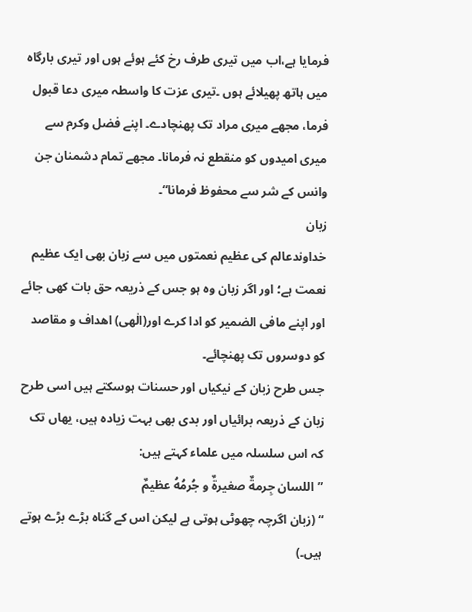فرمایا ہے،اب میں تیری طرف رخ کئے ہوئے ہوں اور تیری بارگاہ میں ہاتھ پھیلائے ہوں ۔تیری عزت کا واسطہ میری دعا قبول فرما، مجھے میری مراد تک پھنچادے۔ اپنے فضل وکرم سے میری امیدوں کو منقطع نہ فرمانا۔ مجھے تمام دشمنان جن وانس کے شر سے محفوظ فرمانا“۔
زبان
خداوندعالم کی عظیم نعمتوں میں سے زبان بھی ایک عظیم نعمت ہے؛ اور اگر زبان وہ ہو جس کے ذریعہ حق بات کھی جائے اور اپنے مافی الضمیر کو ادا کرے اور(الٰھی) اھداف و مقاصد کو دوسروں تک پھنچائے۔
جس طرح زبان کے نیکیاں اور حسنات ہوسکتے ہیں اسی طرح زبان کے ذریعہ برائیاں اور بدی بھی بہت زیادہ ہیں، یھاں تک کہ اس سلسلہ میں علماء کہتے ہیں:
”اللسان جِرمةٌ صغیرةٌ و جُرمُهُ عظیمٌ
“ (زبان اگرچہ چھوٹی ہوتی ہے لیکن اس کے گناہ بڑے بڑے ہوتے ہیں۔)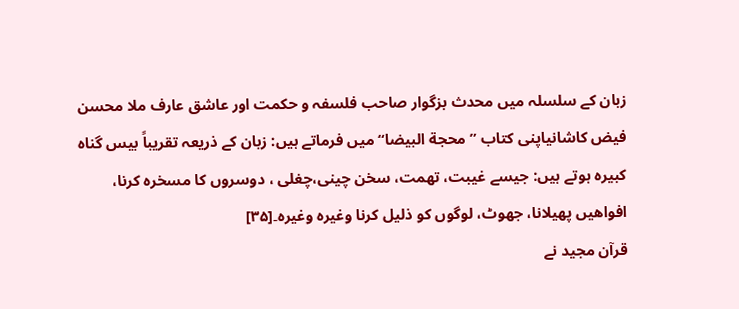زبان کے سلسلہ میں محدث بزگوار صاحب فلسفہ و حکمت اور عاشق عارف ملا محسن فیض کاشانیاپنی کتاب ”محجة البیضا“ میں فرماتے ہیں: زبان کے ذریعہ تقریباً بیس گناہ کبیرہ ہوتے ہیں: جیسے غیبت، تھمت، سخن چینی،چغلی ، دوسروں کا مسخرہ کرنا، افواھیں پھیلانا، جھوٹ، لوگوں کو ذلیل کرنا وغیرہ وغیرہ۔[۳۵]
قرآن مجید نے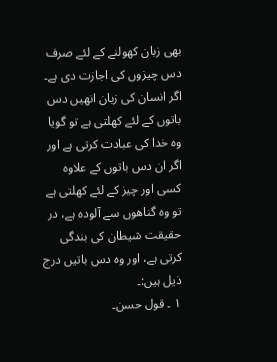بھی زبان کھولنے کے لئے صرف دس چیزوں کی اجازت دی ہے۔ اگر انسان کی زبان انھیں دس باتوں کے لئے کھلتی ہے تو گویا وہ خدا کی عبادت کرتی ہے اور اگر ان دس باتوں کے علاوہ کسی اور چیز کے لئے کھلتی ہے تو وہ گناھوں سے آلودہ ہے، در حقیقت شیطان کی بندگی کرتی ہے، اور وہ دس باتیں درج ذیل ہیں:۔
۱ ۔ قول حسن۔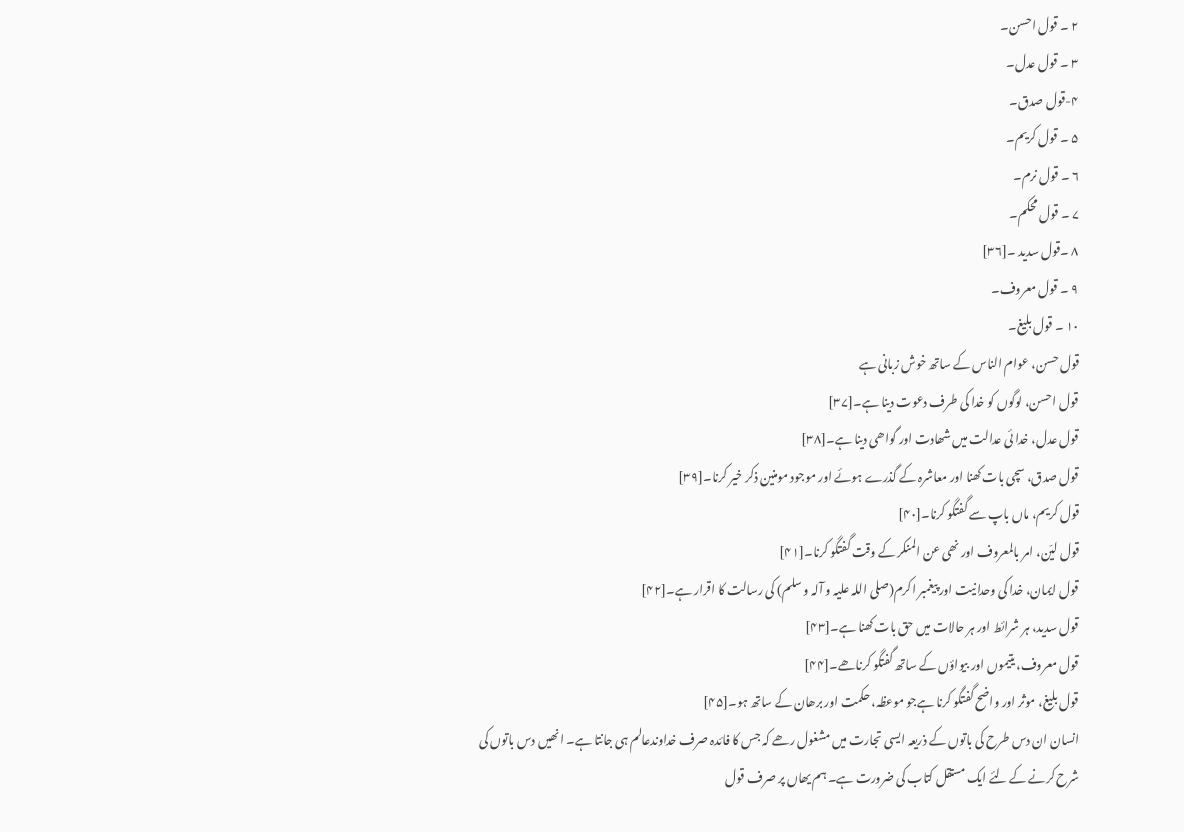۲ ۔ قول احسن۔
۳ ۔ قول عدل۔
۴-قول صدق۔
۵ ۔ قول کریم۔
۶ ۔ قول نرم۔
۷ ۔ قول محکم۔
۸ ۔قول سدید ۔[۳۶]
۹ ۔ قول معروف۔
۱۰ ۔ قول بلیغ۔
قول حسن، عوام الناس کے ساتھ خوش زبانی ہے
قول احسن، لوگوں کو خدا کی طرف دعوت دینا ہے۔[۳۷]
قول عدل، خدا ئی عدالت میں شھادت اور گواھی دینا ہے۔[۳۸]
قول صدق، سچی بات کھنا اور معاشرہ کے گذرے ہوئے اور موجود مومنین ذکر خیر کرنا۔[۳۹]
قول کریم، ماں باپ سے گفتگو کرنا۔[۴۰]
قول لیّن، امر بالمعروف اور نھی عن المنکر کے وقت گفتگو کرنا۔[۴۱]
قول ایمان، خدا کی وحدانیت اور پیغمبر اکرم(صلی اللہ علیہ و آلہ و سلم) کی رسالت کا اقرار ہے۔[۴۲]
قول سدید، ہر شرائط اور ہر حالات میں حق بات کھنا ہے۔[۴۳]
قول معروف، یتیموں اور بیواؤں کے ساتھ گفتگو کرناھے۔[۴۴]
قول بلیغ، موثر اور واضح گفتگو کرنا ہےجو موعظہ، حکمت اور برھان کے ساتھ ہو۔[۴۵]
انسان ان دس طرح کی باتوں کے ذریعہ ایسی تجارت میں مشغول رھے کہ جس کا فائدہ صرف خداوندعالم ہی جانتا ہے۔ انھیں دس باتوں کی شرح کرنے کے لئے ایک مستقل کتاب کی ضرورت ہے۔ ہم یھاں پر صرف قول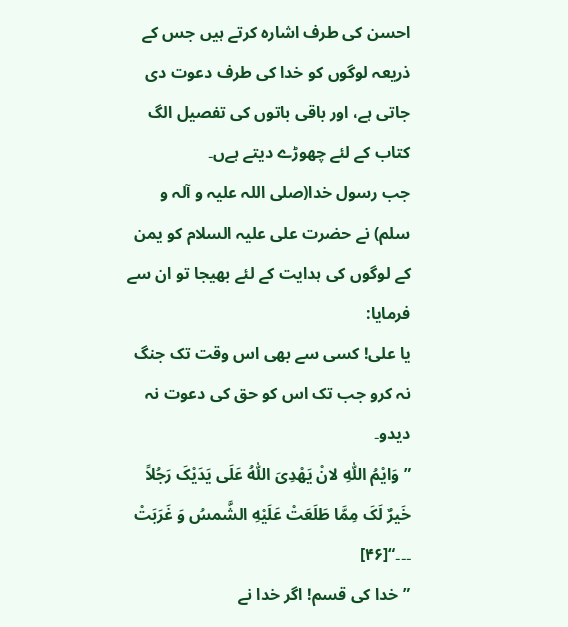احسن کی طرف اشارہ کرتے ہیں جس کے ذریعہ لوگوں کو خدا کی طرف دعوت دی جاتی ہے، اور باقی باتوں کی تفصیل الگ کتاب کے لئے چھوڑے دیتے ہےں۔
جب رسول خدا(صلی اللہ علیہ و آلہ و سلم) نے حضرت علی علیہ السلام کو یمن کے لوگوں کی ہدایت کے لئے بھیجا تو ان سے فرمایا:
یا علی! کسی سے بھی اس وقت تک جنگ نہ کرو جب تک اس کو حق کی دعوت نہ دیدو۔
”وَایْمُ اللّٰهِ لانْ یَهْدِیَ اللّٰهُ عَلَی یَدَیْکَ رَجُلاً خَیرٌ لَکَ مِمَّا طَلَعَتْ عَلَیْهِ الشَّمسُ وَ غَرَبَتْ
۔۔۔“[۴۶]
”خدا کی قسم! اگر خدا نے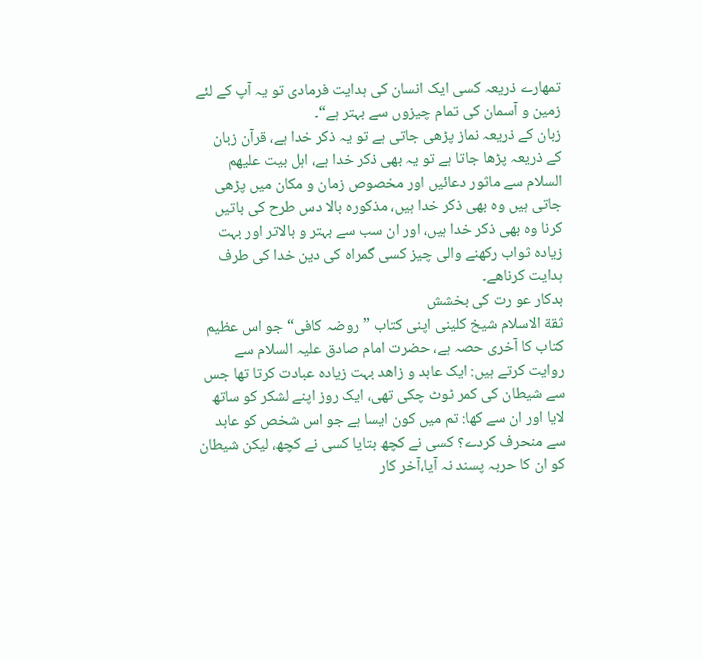تمھارے ذریعہ کسی ایک انسان کی ہدایت فرمادی تو یہ آپ کے لئے زمین و آسمان کی تمام چیزوں سے بہتر ہے“۔
زبان کے ذریعہ نماز پڑھی جاتی ہے تو یہ ذکر خدا ہے، قرآن زبان کے ذریعہ پڑھا جاتا ہے تو یہ بھی ذکر خدا ہے، اہل بیت علیھم السلام سے ماثور دعائیں اور مخصوص زمان و مکان میں پڑھی جاتی ہیں وہ بھی ذکر خدا ہیں، مذکورہ بالا دس طرح کی باتیں کرنا وہ بھی ذکر خدا ہیں، اور ان سب سے بہتر و بالاتر اور بہت زیادہ ثواب رکھنے والی چیز کسی گمراہ کی دین خدا کی طرف ہدایت کرناھے۔
بدکار عو رت کی بخشش
ثقة الاسلام شیخ کلینی اپنی کتاب ”روضہ کافی“ جو اس عظیم کتاب کا آخری حصہ ہے، حضرت امام صادق علیہ السلام سے روایت کرتے ہیں: ایک عابد و زاھد بہت زیادہ عبادت کرتا تھا جس سے شیطان کی کمر ٹوٹ چکی تھی، ایک روز اپنے لشکر کو ساتھ لایا اور ان سے کھا: تم میں کون ایسا ہے جو اس شخص کو عابد سے منحرف کردے؟ کسی نے کچھ بتایا کسی نے کچھ، لیکن شیطان کو ان کا حربہ پسند نہ آیا،آخر کار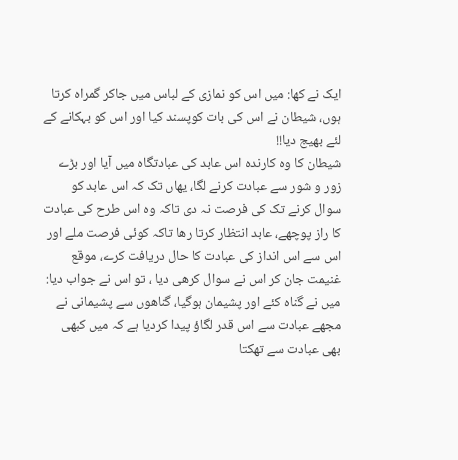ایک نے کھا: میں اس کو نمازی کے لباس میں جاکر گمراہ کرتا ہوں، شیطان نے اس کی بات کوپسند کیا اور اس کو بہکانے کے لئے بھیج دیا!!
شیطان کا وہ کارندہ اس عابد کی عبادتگاہ میں آیا اور بڑے زور و شور سے عبادت کرنے لگا، یھاں تک کہ اس عابد کو سوال کرنے تک کی فرصت نہ دی تاکہ وہ اس طرح کی عبادت کا راز پوچھے، عابد انتظار کرتا رھا تاکہ کوئی فرصت ملے اور اس سے اس انداز کی عبادت کا حال دریافت کرے، موقع غنیمت جان کر اس نے سوال کرھی دیا ، تو اس نے جواب دیا: میں نے گناہ کئے اور پشیمان ہوگیا، گناھوں سے پشیمانی نے مجھے عبادت سے اس قدر لگاؤ پیدا کردیا ہے کہ میں کبھی بھی عبادت سے تھکتا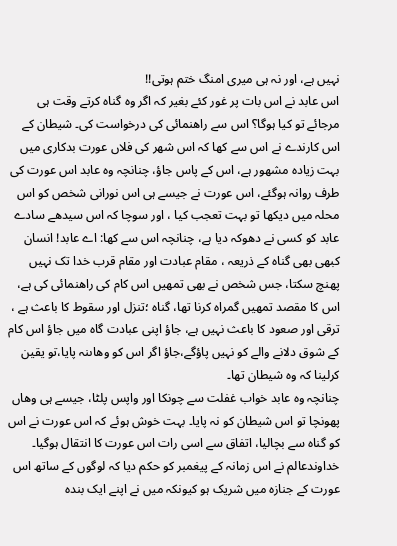نہیں ہے، اور نہ ہی میری امنگ ختم ہوتی!!
اس عابد نے اس بات پر غور کئے بغیر کہ اگر وہ گناہ کرتے وقت ہی مرجائے تو کیا ہوگا؟ اس سے راھنمائی کی درخواست کی۔ شیطان کے اس کارندے نے اس سے کھا کہ اس شھر کی فلاں عورت بدکاری میں بہت زیادہ مشھور ہے، اس کے پاس جاؤ، چنانچہ وہ عابد اس عورت کی طرف روانہ ہوگئے، اس عورت نے جیسے ہی اس نورانی شخص کو اس محلہ میں دیکھا تو بہت تعجب کیا ، اور سوچا کہ اس سیدھے سادے عابد کو کسی نے دھوکہ دیا ہے، چنانچہ اس سے کھا: اے عابد! انسان کبھی بھی گناہ کے ذریعہ ، مقام عبادت اور مقام قرب خدا تک نہیں پھنچ سکتا، جس شخص نے بھی تمھیں اس کام کی راھنمائی کی ہے، اس کا مقصد تمھیں گمراہ کرنا تھا، گناہ ؛تنزل اور سقوط کا باعث ہے ، ترقی اور صعود کا باعث نہیں ہے، جاؤ اپنی عبادت گاہ میں جاؤ اس کام کے شوق دلانے والے کو نہیں پاؤگے،جاؤ اگر اس کو وھاںنہ پایا،تو یقین کرلینا کہ وہ شیطان تھا۔
چنانچہ وہ عابد خواب غفلت سے چونکا اور واپس پلٹا، جیسے ہی وھاں پھونچا تو اس شیطان کو نہ پایا۔ بہت خوش ہوئے کہ اس عورت نے اس کو گناہ سے بچالیا، اتفاق سے اسی رات اس عورت کا انتقال ہوگیا۔ خداوندعالم نے اس زمانہ کے پیغمبر کو حکم دیا کہ لوگوں کے ساتھ اس عورت کے جنازہ میں شریک ہو کیونکہ میں نے اپنے ایک بندہ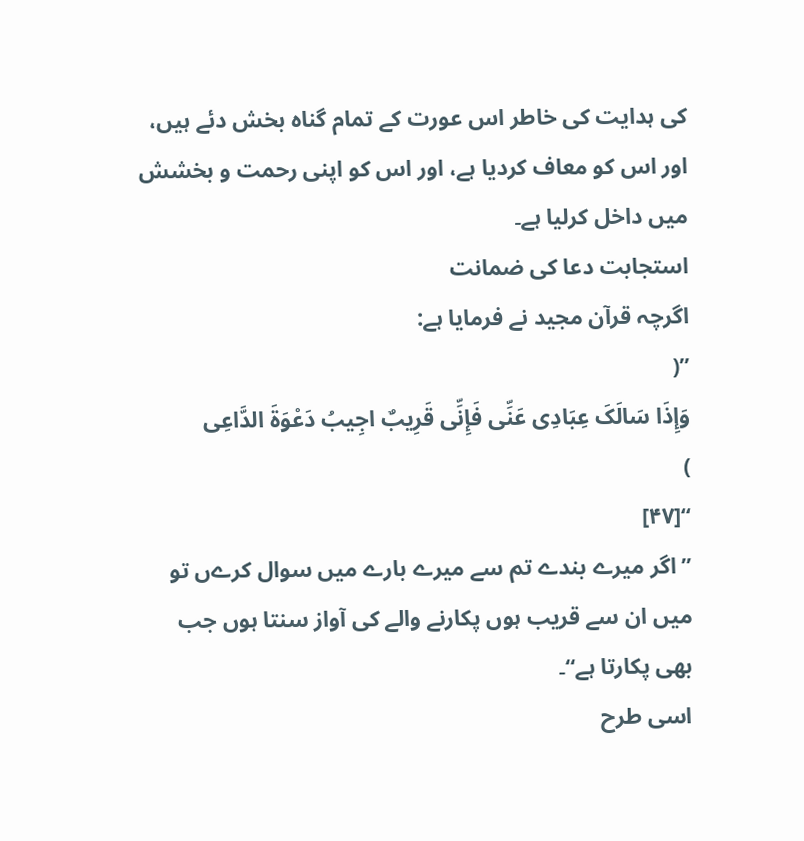کی ہدایت کی خاطر اس عورت کے تمام گناہ بخش دئے ہیں، اور اس کو معاف کردیا ہے، اور اس کو اپنی رحمت و بخشش میں داخل کرلیا ہے۔
استجابت دعا کی ضمانت
اگرچہ قرآن مجید نے فرمایا ہے:
”(
وَإِذَا سَالَکَ عِبَادِی عَنِّی فَإِنِّی قَرِیبٌ اجِیبُ دَعْوَةَ الدَّاعِی
)
“[۴۷]
”اگر میرے بندے تم سے میرے بارے میں سوال کرےں تو میں ان سے قریب ہوں پکارنے والے کی آواز سنتا ہوں جب بھی پکارتا ہے“۔
اسی طرح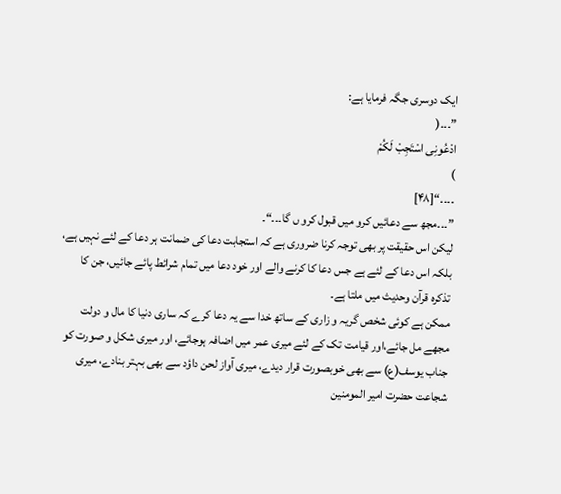ایک دوسری جگہ فرمایا ہے:
”۔۔۔(
ادْعُونِی اسْتَجِبْ لَکُمْ
)
۔۔۔۔“[۴۸]
”۔۔۔مجھ سے دعائیں کرو میں قبول کرو ں گا۔۔۔“۔
لیکن اس حقیقت پر بھی توجہ کرنا ضروری ہے کہ استجابت دعا کی ضمانت ہر دعا کے لئے نہیں ہے، بلکہ اس دعا کے لئے ہے جس دعا کا کرنے والے اور خود دعا میں تمام شرائط پائے جائیں، جن کا تذکرہ قرآن وحدیث میں ملتا ہے۔
ممکن ہے کوئی شخص گریہ و زاری کے ساتھ خدا سے یہ دعا کرے کہ ساری دنیا کا مال و دولت مجھے مل جائے،اور قیامت تک کے لئے میری عمر میں اضافہ ہوجائے، اور میری شکل و صورت کو جناب یوسف(ع) سے بھی خوبصورت قرار دیدے، میری آواز لحن داؤد سے بھی بہتر بنادے، میری شجاعت حضرت امیر المومنین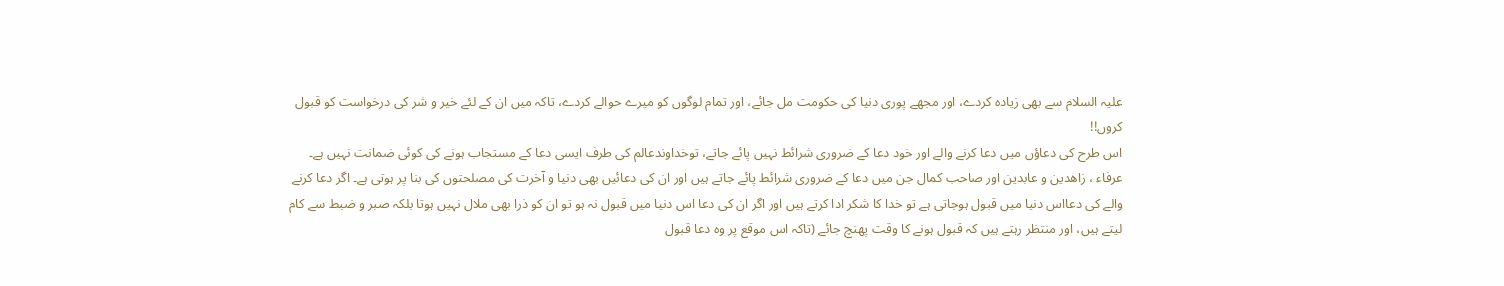علیہ السلام سے بھی زیادہ کردے، اور مجھے پوری دنیا کی حکومت مل جائے، اور تمام لوگوں کو میرے حوالے کردے، تاکہ میں ان کے لئے خیر و شر کی درخواست کو قبول کروں!!
اس طرح کی دعاؤں میں دعا کرنے والے اور خود دعا کے ضروری شرائط نہیں پائے جاتے، توخداوندعالم کی طرف ایسی دعا کے مستجاب ہونے کی کوئی ضمانت نہیں ہے۔
عرفاء ، زاھدین و عابدین اور صاحب کمال جن میں دعا کے ضروری شرائط پائے جاتے ہیں اور ان کی دعائیں بھی دنیا و آخرت کی مصلحتوں کی بنا پر ہوتی ہے۔ اگر دعا کرنے والے کی دعااس دنیا میں قبول ہوجاتی ہے تو خدا کا شکر ادا کرتے ہیں اور اگر ان کی دعا اس دنیا میں قبول نہ ہو تو ان کو ذرا بھی ملال نہیں ہوتا بلکہ صبر و ضبط سے کام لیتے ہیں، اور منتظر رہتے ہیں کہ قبول ہونے کا وقت پھنچ جائے (تاکہ اس موقع پر وہ دعا قبول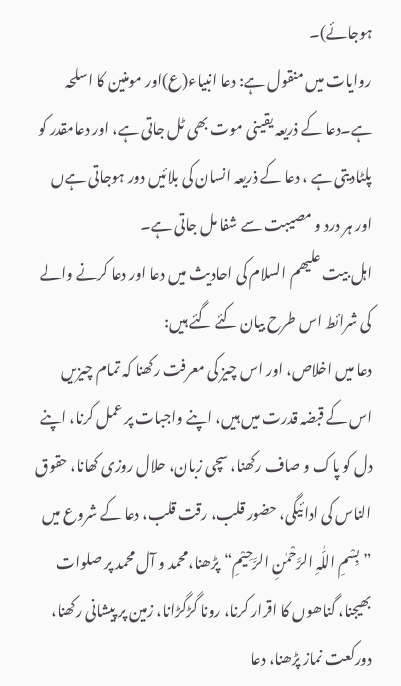ہوجائے)۔
روایات میں منقول ہے: دعا انبیاء(ع)اور مومنین کا اسلحہ ہے۔دعا کے ذریعہ یقینی موت بھی ٹل جاتی ہے، اور دعامقدر کو پلٹادیتی ہے ، دعا کے ذریعہ انسان کی بلائیں دور ہوجاتی ہےں اور ہر درد و مصیبت سے شفا مل جاتی ہے۔
اہل بیت علیھم السلام کی احادیث میں دعا اور دعا کرنے والے کی شرائط اس طرح بیان کئے گئے ہیں:
دعا میں اخلاص، اور اس چیز کی معرفت رکھنا کہ تمام چیزیں اس کے قبضہ قدرت میں ہیں، اپنے واجبات پر عمل کرنا، اپنے دل کو پاک و صاف رکھنا، سچی زبان، حلال روزی کھانا، حقوق الناس کی ادائیگی، حضور قلب، رقت قلب، دعا کے شروع میں ”بِسْمِ اللّٰہِ الرَّحْمٰنِ الرَّحِیْمِ“پڑھنا،محمد و آل محمد پر صلوات بھیجنا، گناھوں کا اقرار کرنا، رونا گڑگڑانا، زمین پر پیشانی رکھنا، دورکعت نماز پڑھنا، دعا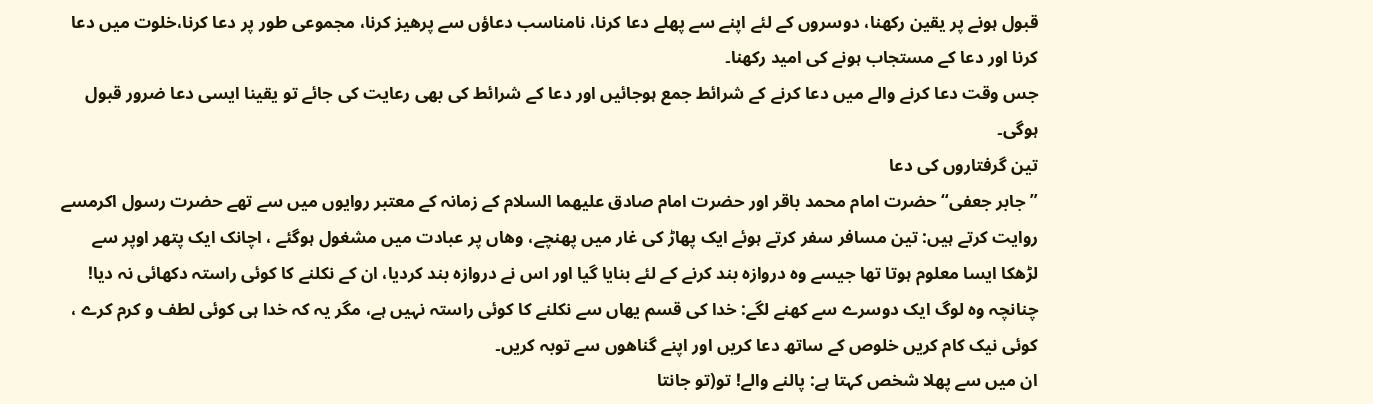قبول ہونے پر یقین رکھنا، دوسروں کے لئے اپنے سے پھلے دعا کرنا، نامناسب دعاؤں سے پرھیز کرنا، مجموعی طور پر دعا کرنا،خلوت میں دعا کرنا اور دعا کے مستجاب ہونے کی امید رکھنا۔
جس وقت دعا کرنے والے میں دعا کرنے کے شرائط جمع ہوجائیں اور دعا کے شرائط کی بھی رعایت کی جائے تو یقینا ایسی دعا ضرور قبول ہوگی۔
تین گرفتاروں کی دعا
”جابر جعفی“ حضرت امام محمد باقر اور حضرت امام صادق علیھما السلام کے زمانہ کے معتبر روایوں میں سے تھے حضرت رسول اکرمسے روایت کرتے ہیں: تین مسافر سفر کرتے ہوئے ایک پھاڑ کی غار میں پھنچے، وھاں پر عبادت میں مشغول ہوگئے ، اچانک ایک پتھر اوپر سے لڑھکا ایسا معلوم ہوتا تھا جیسے وہ دروازہ بند کرنے کے لئے بنایا گیا اور اس نے دروازہ بند کردیا، ان کے نکلنے کا کوئی راستہ دکھائی نہ دیا!
چنانچہ وہ لوگ ایک دوسرے سے کھنے لگے: خدا کی قسم یھاں سے نکلنے کا کوئی راستہ نہیں ہے، مگر یہ کہ خدا ہی کوئی لطف و کرم کرے ، کوئی نیک کام کریں خلوص کے ساتھ دعا کریں اور اپنے گناھوں سے توبہ کریں۔
ان میں سے پھلا شخص کہتا ہے: پالنے والے! تو(تو جانتا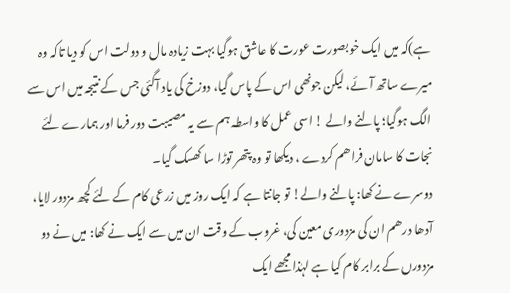ہے)کہ میں ایک خوبصورت عورت کا عاشق ہوگیا بہت زیادہ مال و دولت اس کو دیا تاکہ وہ میرے ساتھ آئے، لیکن جونھی اس کے پاس گیا، دوزخ کی یاد آگئی جس کے نتیجہ میں اس سے الگ ہوگیا؛ پالنے والے ! اسی عمل کا واسطہ ہم سے یہ مصیبت دور فرما اور ہمارے لئے نجات کا سامان فراھم کردے ، دیکھا تو وہ پتھر توڑا سا کھسک گیا۔
دوسرے نے کھا: پالنے والے! تو جانتا ہے کہ ایک روز میں زرعی کام کے لئے کچھ مزدور لایا، آدھا درھم ان کی مزدوری معین کی، غروب کے وقت ان میں سے ایک نے کھا: میں نے دو مزدورں کے برابر کام کیا ہے لہٰذا مجھے ایک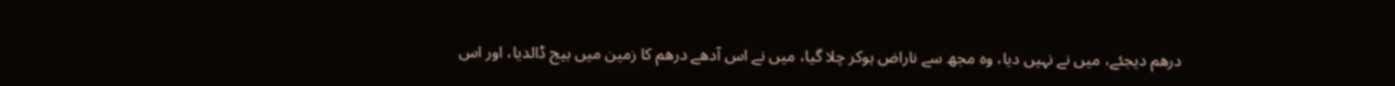درھم دیجئے، میں نے نہیں دیا، وہ مجھ سے ناراض ہوکر چلا گیا، میں نے اس آدھے درھم کا زمین میں بیج ڈالدیا، اور اس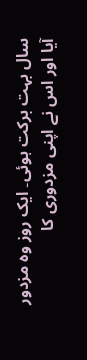سال بہت برکت ہوئی۔ ایک روز وہ مزدور آیا اور اس نے اپنی مزدوری کا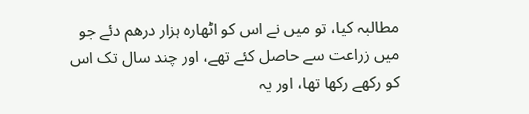مطالبہ کیا، تو میں نے اس کو اٹھارہ ہزار درھم دئے جو میں زراعت سے حاصل کئے تھے، اور چند سال تک اس کو رکھے رکھا تھا، اور یہ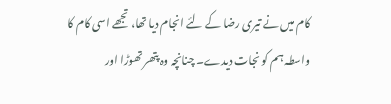کام میں نے تیری رضا کے لئے انجام دیا تھا، تجھے اسی کام کا واسطہ ہم کو نجات دیدے۔ چنانچہ وہ پتھر تھوڑا اور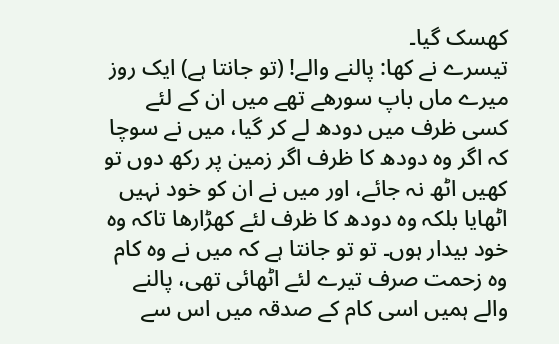کھسک گیا۔
تیسرے نے کھا: پالنے والے! (تو جانتا ہے) ایک روز میرے ماں باپ سورھے تھے میں ان کے لئے کسی ظرف میں دودھ لے کر گیا، میں نے سوچا کہ اگر وہ دودھ کا ظرف اگر زمین پر رکھ دوں تو کھیں اٹھ نہ جائے، اور میں نے ان کو خود نہیں اٹھایا بلکہ وہ دودھ کا ظرف لئے کھڑارھا تاکہ وہ خود بیدار ہوں۔ تو تو جانتا ہے کہ میں نے وہ کام وہ زحمت صرف تیرے لئے اٹھائی تھی، پالنے والے ہمیں اسی کام کے صدقہ میں اس سے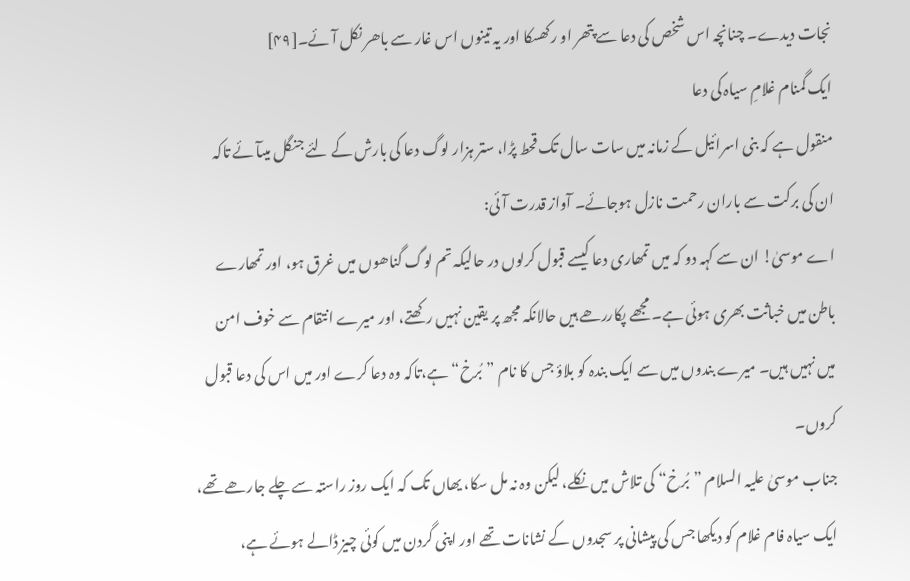نجات دیدے۔ چنانچہ اس شخص کی دعا سے پتھر او رکھسکا اور یہ تینوں اس غار سے باھر نکل آئے۔[۴۹]
ایک گمنام غلامِ سیاہ کی دعا
منقول ہے کہ بنی اسرائیل کے زمانہ میں سات سال تک قحط پڑا، ستر ہزار لوگ دعا کی بارش کے لئے جنگل میںآئے تاکہ ان کی برکت سے باران رحمت نازل ہوجائے۔ آواز قدرت آئی:
اے موسیٰ! ان سے کہہ دو کہ میں تمھاری دعا کیسے قبول کرلوں در حالیکہ تم لوگ گناھوں میں غرق ہو، اور تمھارے باطن میں خباثت بھری ہوئی ہے۔ مجھے پکاررھے ہیں حالانکہ مجھ پر یقین نہیں رکھتے، اور میرے انتقام سے خوف امن میں نہیں ہیں۔ میرے بندوں میں سے ایک بندہ کو بلاؤ جس کا نام ”بُرخ“ ہے،تاکہ وہ دعا کرے اور میں اس کی دعا قبول کروں۔
جناب موسیٰ علیہ السلام ”بُرخ“ کی تلاش میں نکلے، لیکن وہ نہ مل سکا، یھاں تک کہ ایک روز راستہ سے چلے جارھے تھے، ایک سیاہ فام غلام کو دیکھا جس کی پیشانی پر سجدوں کے نشانات تھے اور اپنی گردن میں کوئی چیز ڈالے ہوئے ہے،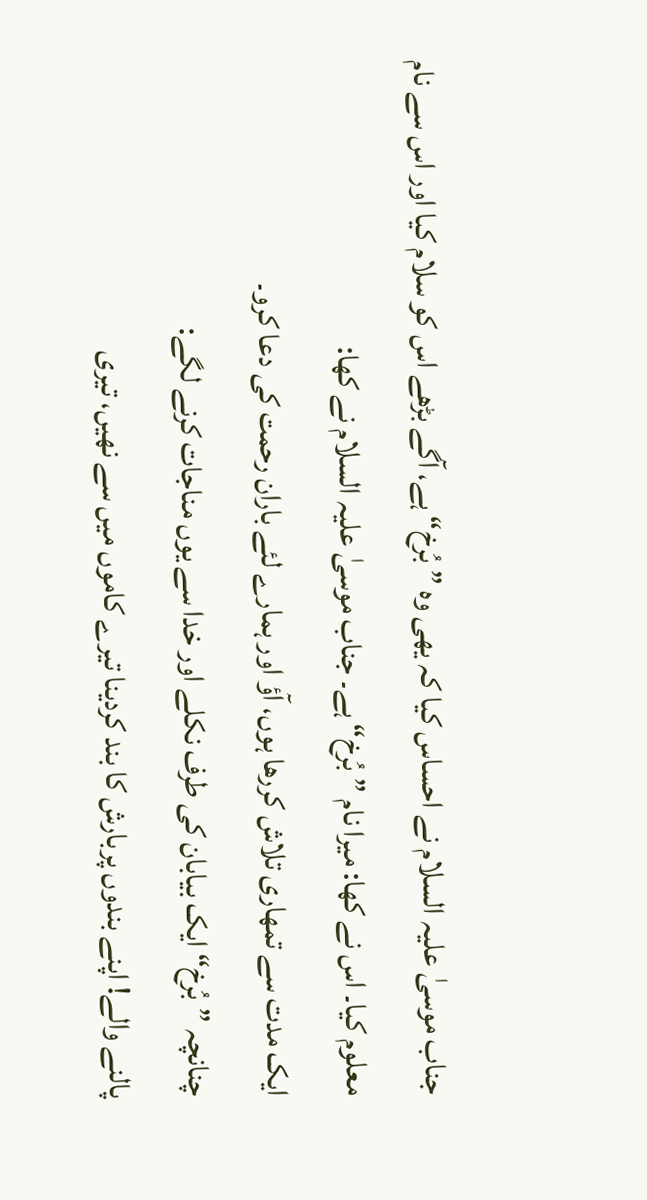جناب موسیٰ علیہ السلام نے احساس کیا کہ یھی وہ ”بُرخ“ ہے، آگے بڑھے اس کو سلام کیا اور اس سے نام معلوم کیا۔ اس نے کھا: میرا نام ”بُرخ“ ہے۔ جناب موسیٰ علیہ السلام نے کھا:
ایک مدت سے تمھاری تلاش کررھا ہوں، آؤ اور ہمارے لئے باران رحمت کی دعا کرو۔
چنانچہ ”بُرخ“ ایک بیابان کی طرف نکلے اور خدا سے یوں مناجات کرنے لگے:
پالنے والے! اپنے بندوں پربارش کا بند کردینا تیرے کاموں میں سے نھیں، تیری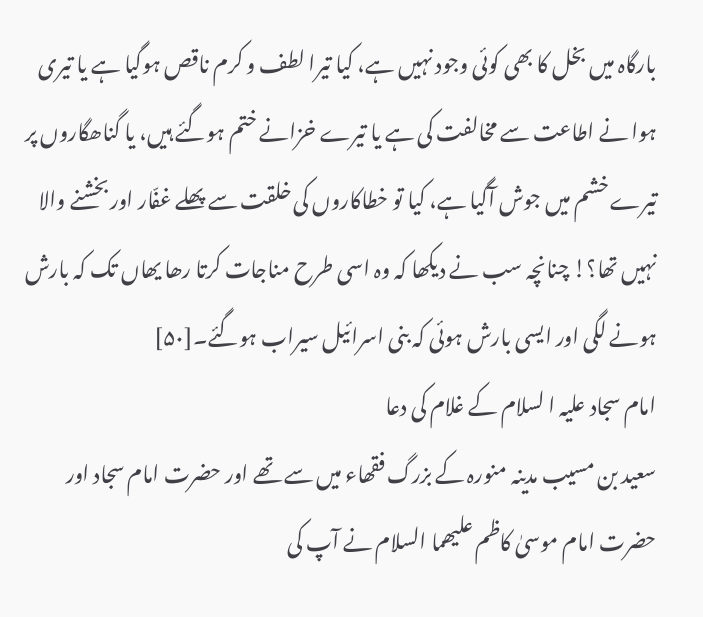بارگاہ میں بخل کا بھی کوئی وجود نہیں ہے، کیا تیرا لطف و کرم ناقص ہوگیا ہے یا تیری ہوا نے اطاعت سے مخالفت کی ہے یا تیرے خزانے ختم ہوگئے ہیں، یا گناھگاروں پر تیرے خشم میں جوش آگیا ہے، کیا تو خطاکاروں کی خلقت سے پھلے غفّار اور بخشنے والا نہیں تھا؟! چنانچہ سب نے دیکھا کہ وہ اسی طرح مناجات کرتا رھا یھاں تک کہ بارش ہونے لگی اور ایسی بارش ہوئی کہ بنی اسرائیل سیراب ہوگئے۔[۵۰]
امام سجاد علیہ ا لسلام کے غلام کی دعا
سعید بن مسیب مدینہ منورہ کے بزرگ فقھاء میں سے تھے اور حضرت امام سجاد اور حضرت امام موسیٰ کاظم علیھما السلام نے آپ کی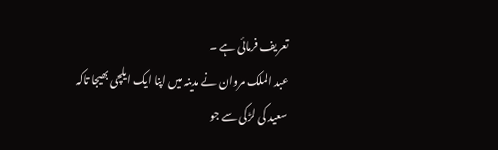تعریف فرمائی ہے ۔
عبد الملک مروان نے مدینہ میں اپنا ایک ایلچی بھیجا تاکہ سعید کی لڑکی سے جو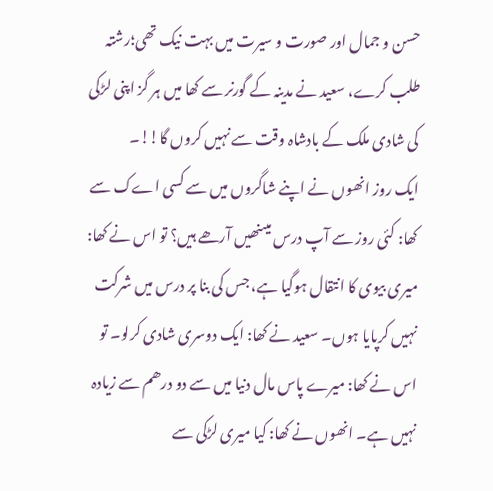حسن و جمال اور صورت و سیرت میں بہت نیک تھی؛رشتہ طلب کرے، سعید نے مدینہ کے گورنر سے کھا میں ہر گز اپنی لڑکی کی شادی ملک کے بادشاہ وقت سے نہیں کروں گا!!۔
ایک روز انھوں نے اپنے شاگروں میں سے کسی اےک سے کھا: کئی روز سے آپ درس میںنھیں آرھے ہیں؟ تو اس نے کھا: میری بیوی کا انتقال ہوگیا ہے، جس کی بنا پر درس میں شرکت نہیں کرپایا ہوں۔ سعید نے کھا: ایک دوسری شادی کرلو۔ تو اس نے کھا: میرے پاس مال دنیا میں سے دو درھم سے زیادہ نہیں ہے۔ انھوں نے کھا: کیا میری لڑکی سے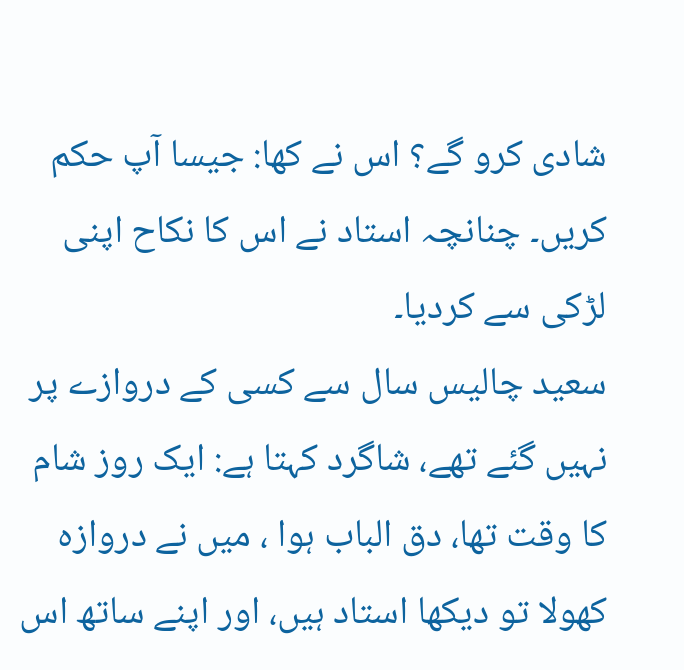شادی کرو گے؟ اس نے کھا: جیسا آپ حکم کریں۔ چنانچہ استاد نے اس کا نکاح اپنی لڑکی سے کردیا۔
سعید چالیس سال سے کسی کے دروازے پر نہیں گئے تھے، شاگرد کہتا ہے: ایک روز شام کا وقت تھا، دق الباب ہوا ، میں نے دروازہ کھولا تو دیکھا استاد ہیں، اور اپنے ساتھ اس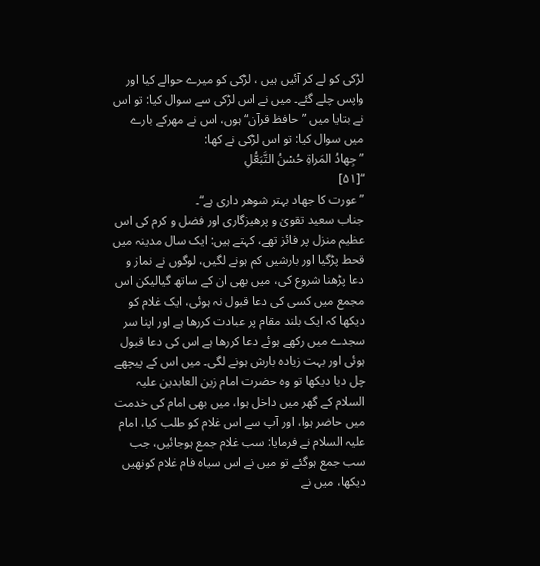لڑکی کو لے کر آئیں ہیں ، لڑکی کو میرے حوالے کیا اور واپس چلے گئے۔ میں نے اس لڑکی سے سوال کیا: تو اس نے بتایا میں ”حافظ قرآن“ ہوں، اس نے مھرکے بارے میں سوال کیا: تو اس لڑکی نے کھا:
”جِهادُ المَراةِ حُسْنُ التَّبَعُّلِ
“[۵۱]
”عورت کا جھاد بہتر شوھر داری ہے“۔
جناب سعید تقویٰ و پرھیزگاری اور فضل و کرم کی اس عظیم منزل پر فائز تھے، کہتے ہیں: ایک سال مدینہ میں قحط پڑگیا اور بارشیں کم ہونے لگیں، لوگوں نے نماز و دعا پڑھنا شروع کی، میں بھی ان کے ساتھ گیالیکن اس مجمع میں کسی کی دعا قبول نہ ہوئی، ایک غلام کو دیکھا کہ ایک بلند مقام پر عبادت کررھا ہے اور اپنا سر سجدے میں رکھے ہوئے دعا کررھا ہے اس کی دعا قبول ہوئی اور بہت زیادہ بارش ہونے لگی۔ میں اس کے پیچھے چل دیا دیکھا تو وہ حضرت امام زین العابدین علیہ السلام کے گھر میں داخل ہوا، میں بھی امام کی خدمت میں حاضر ہوا، اور آپ سے اس غلام کو طلب کیا، امام علیہ السلام نے فرمایا: سب غلام جمع ہوجائیں، جب سب جمع ہوگئے تو میں نے اس سیاہ فام غلام کونھیں دیکھا، میں نے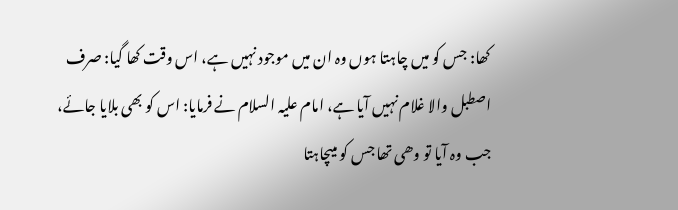کھا: جس کو میں چاہتا ہوں وہ ان میں موجود نہیں ہے، اس وقت کھا گیا: صرف اصطبل والا غلام نہیں آیا ہے، امام علیہ السلام نے فرمایا: اس کو بھی بلایا جائے، جب وہ آیا تو وھی تھا جس کو میںچاہتا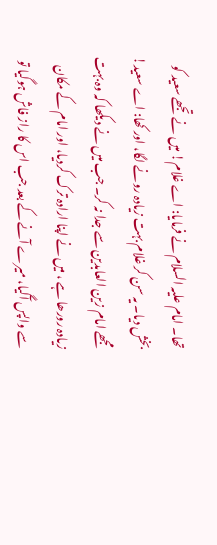تھا۔ امام علیہ السلام نے فرمایا: اے غلام! میں نے تجھے سعید کو بخش دیا۔ یہ سن کر غلام بہت زیادہ رونے لگا، اور کھا: اے سعید! مجھے امام زین العابدین سے جدا نہ کر۔ جب میں نے دیکھا کہ وہ بہت زیادہ رورھا ہے ، میں نے اپنا ارادہ ترک کردیا، اور امام کے مکان سے واپس آگیا، میرے آنے کے بعد جب اس کا راز فاش ہوگیا تو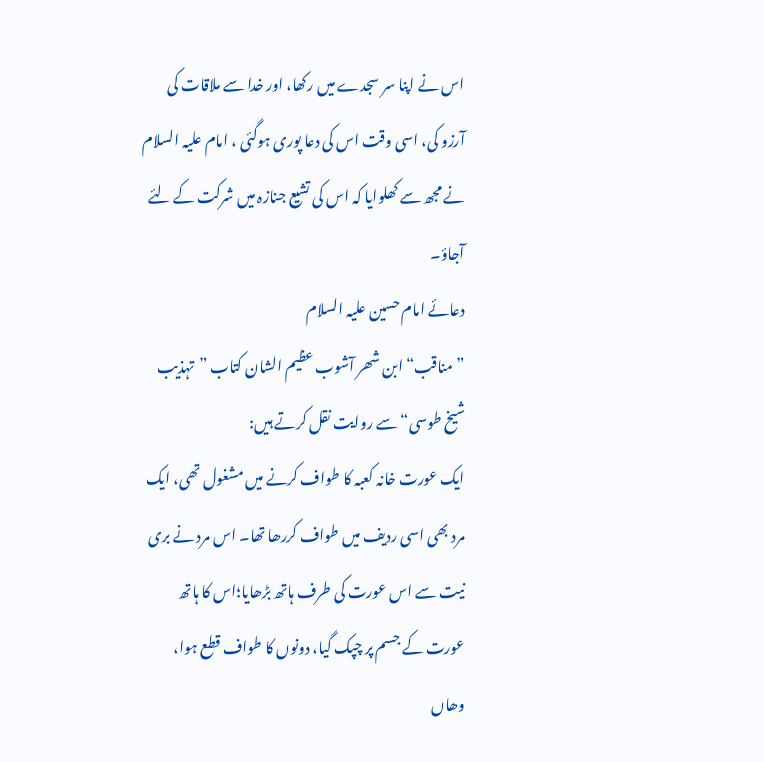اس نے اپنا سر سجدے میں رکھا، اور خدا سے ملاقات کی آرزو کی، اسی وقت اس کی دعا پوری ہوگئی ، امام علیہ السلام نے مجھ سے کھلوایا کہ اس کی تشیع جنازہ میں شرکت کے لئے آجاؤ۔
دعائے امام حسین علیہ السلام
”مناقب“ ابن شھر آشوب عظیم الشان کتاب ”تہذیب شیخ طوسی“سے روایت نقل کرتے ہیں:
ایک عورت خانہ کعبہ کا طواف کرنے میں مشغول تھی، ایک مرد بھی اسی ردیف میں طواف کررھا تھا۔ اس مرد نے بری نیت سے اس عورت کی طرف ہاتھ بڑھایا؛اس کا ہاتھ عورت کے جسم پر چپک گیا، دونوں کا طواف قطع ہوا، وھاں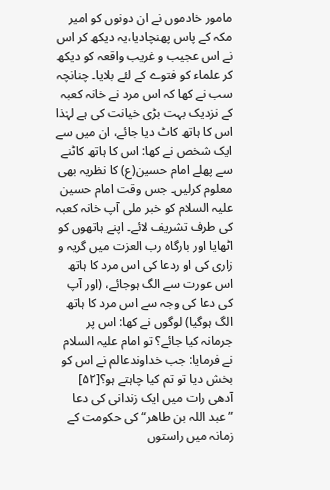مامور خادموں نے ان دونوں کو امیر مکہ کے پاس پھنچادیا،یہ دیکھ کر اس نے اس عجیب و غریب واقعہ کو دیکھ کر علماء کو فتوے کے لئے بلایا۔ چنانچہ سب نے کھا کہ اس مرد نے خانہ کعبہ کے نزدیک بہت بڑی خیانت کی ہے لہٰذا اس کا ہاتھ کاٹ دیا جائے، ان میں سے ایک شخص نے کھا: اس کا ہاتھ کاٹنے سے پھلے امام حسین(ع) کا نظریہ بھی معلوم کرلیں۔ جس وقت امام حسین علیہ السلام کو خبر ملی آپ خانہ کعبہ کی طرف تشریف لائے۔ اپنے ہاتھوں کو اٹھایا اور بارگاہ رب العزت میں گریہ و زاری کی او ردعا کی اس مرد کا ہاتھ اس عورت سے الگ ہوجائے، (اور آپ کی دعا کی وجہ سے اس مرد کا ہاتھ الگ ہوگیا) لوگوں نے کھا: اس پر جرمانہ کیا جائے؟ تو امام علیہ السلام نے فرمایا: جب خداوندعالم نے اس کو بخش دیا تو تم کیا چاہتے ہو؟[۵۲]
آدھی رات میں ایک زندانی کی دعا
”عبد اللہ بن طاھر“ کی حکومت کے زمانہ میں راستوں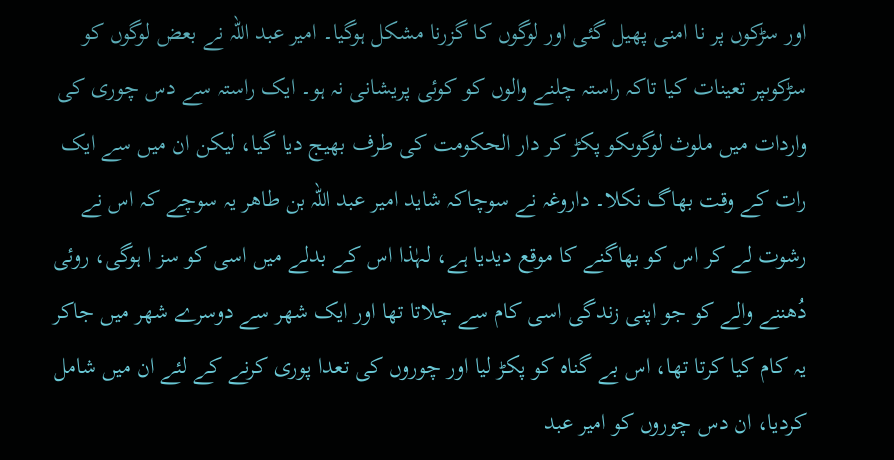اور سڑکوں پر نا امنی پھیل گئی اور لوگوں کا گزرنا مشکل ہوگیا۔ امیر عبد اللہ نے بعض لوگوں کو سڑکوںپر تعینات کیا تاکہ راستہ چلنے والوں کو کوئی پریشانی نہ ہو۔ ایک راستہ سے دس چوری کی واردات میں ملوث لوگوںکو پکڑ کر دار الحکومت کی طرف بھیج دیا گیا، لیکن ان میں سے ایک رات کے وقت بھاگ نکلا۔ داروغہ نے سوچاکہ شاید امیر عبد اللہ بن طاھر یہ سوچے کہ اس نے رشوت لے کر اس کو بھاگنے کا موقع دیدیا ہے، لہٰذا اس کے بدلے میں اسی کو سز ا ہوگی، روئی دُھننے والے کو جو اپنی زندگی اسی کام سے چلاتا تھا اور ایک شھر سے دوسرے شھر میں جاکر یہ کام کیا کرتا تھا، اس بے گناہ کو پکڑ لیا اور چوروں کی تعدا پوری کرنے کے لئے ان میں شامل کردیا، ان دس چوروں کو امیر عبد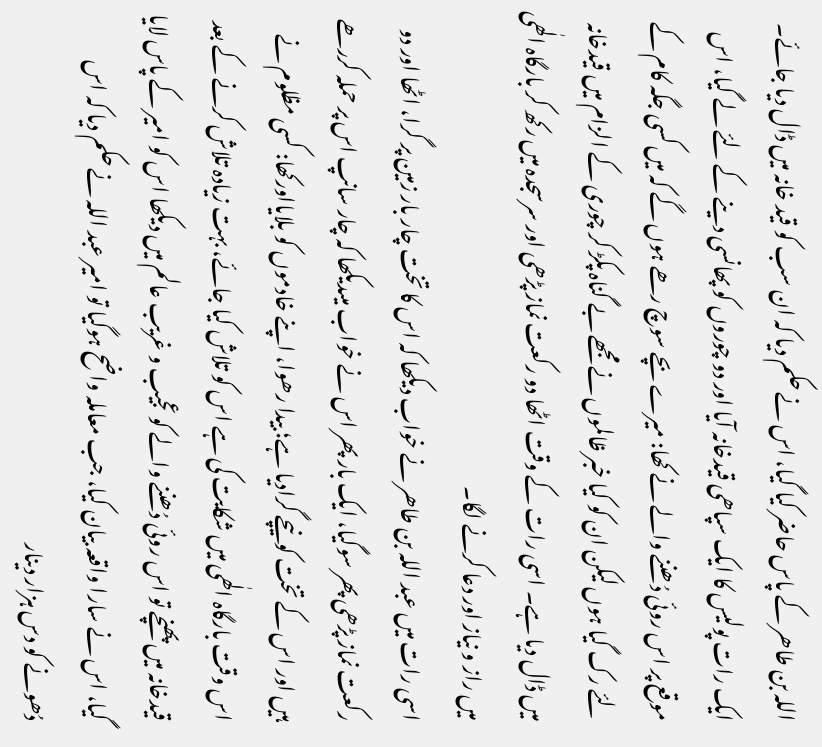اللہ بن طاھر کے پاس حاضر کیا گیا، اس نے حکم دیا کہ ان سب کو قید خانہ میں ڈال دیا جائے۔
ایک رات پولیس کا ایک سپاھی قیدخانہ آیا اور دو چوروں کو پھانسی دینے کے لئے لے گیا، اس موقع پر اس روئی دُھننے والے نے کھا: میرے بچے سوچ رھے ہوں گے کہ میں کسی جگہ کام کے لئے رک گیا ہوں لیکن ان کو کیا خبر ظالموں نے مجھے بے گناہ پکڑ کر چوری کے الزام میں قیدخانہ میں ڈال دیا ہے۔ اسی رات کے وقت اٹھا دو رکعت نماز پڑھی اور سرسجدہ میں رکھ کر بارگاہ الٰھی میں راز و نیاز اور دعا کرنے لگا۔
اسی رات میں عبد اللہ بن طاھر نے خواب دیکھا کہ اس کا تخت چار بار زمین پر گرا، اٹھا اور دو رکعت نماز پڑھی پھر سوگیا، ایک بار پھر اس نے خواب میںدیکھا کہ چار سانپ اس پر حملہ کررھے ہیں اور اس کے تخت کونیچے گرادیا ہے؛ بیدا رھوا، اپنے خادموں کو بلایااورکھا: کسی مظلوم نے اس وقت بارگاہ الٰھی میں شکایت کی ہے اس کو تلاش کیا جائے، بہت زیادہ تلاش کرنے کے بعد قیدخانہ میں پھنچے تو اس روئی دُھننے والے کو عجیب و غریب عالم میں دیکھا اس کو امیر کے پاس لایا گیا، اس نے سارا واقعہ بیان کیا، جب معاملہ واضح ہوگیا تو امیر عبد اللہ نے حکم دیا کہ اس دُھونے کو دس ہزار دینار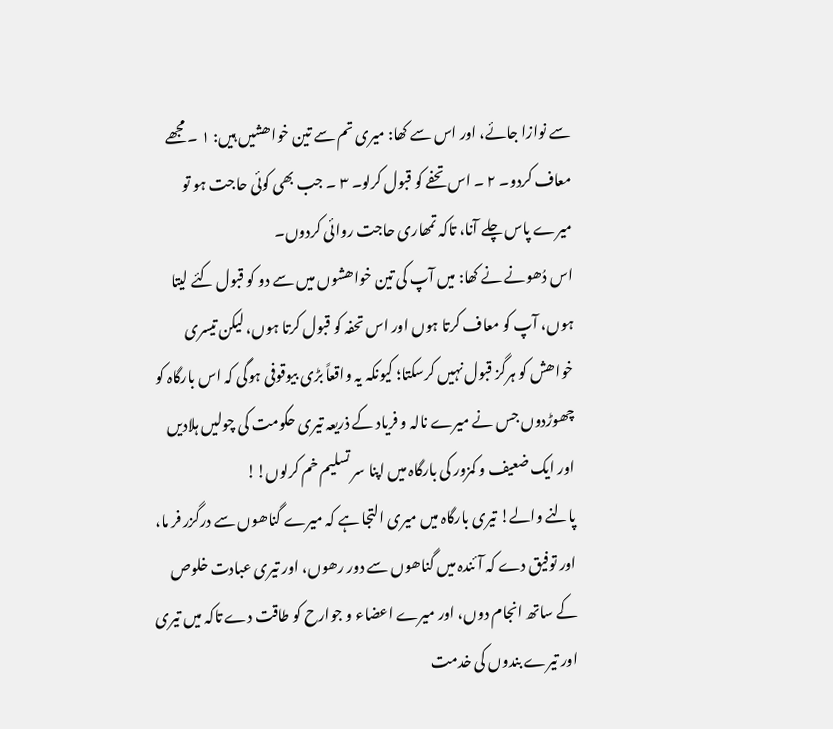سے نوازا جائے، اور اس سے کھا: میری تم سے تین خواھشیں ہیں: ۱ ۔ مجھے معاف کردو۔ ۲ ۔ اس تحفے کو قبول کرلو۔ ۳ ۔ جب بھی کوئی حاجت ہو تو میرے پاس چلے آنا، تاکہ تمھاری حاجت روائی کردوں۔
اس دُھونے نے کھا: میں آپ کی تین خواھشوں میں سے دو کو قبول کئے لیتا ہوں، آپ کو معاف کرتا ہوں اور اس تحفہ کو قبول کرتا ہوں، لیکن تیسری خواھش کو ہرگز قبول نہیں کرسکتا؛ کیونکہ یہ واقعاً بڑی بیوقوفی ہوگی کہ اس بارگاہ کو چھوڑدوں جس نے میرے نالہ و فریاد کے ذریعہ تیری حکومت کی چولیں ہلادیں اور ایک ضعیف و کمزور کی بارگاہ میں اپنا سر تسلیم خم کرلوں!!
پالنے والے! تیری بارگاہ میں میری التجا ہے کہ میرے گناھوں سے درگزر فر ما، اور توفیق دے کہ آئندہ میں گناھوں سے دور رھوں، اور تیری عبادت خلوص کے ساتھ انجام دوں، اور میرے اعضاء و جوارح کو طاقت دے تاکہ میں تیری اور تیرے بندوں کی خدمت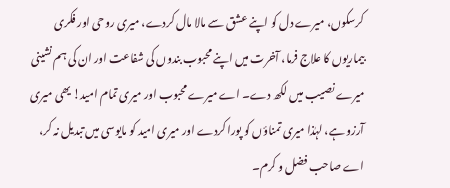کرسکوں، میرے دل کو اپنے عشق سے مالا مال کردے، میری روحی اور فکری بیماریوں کا علاج فرما، آخرت میں اپنے محبوب بندوں کی شفاعت اور ان کی ہم نشینی میرے نصیب میں لکھ دے۔ اے میرے محبوب اور میری تمام امید! یھی میری آرزو ہے، لہٰذا میری تمناؤں کو پورا کردے اور میری امید کو مایوسی میں تبدیل نہ کر، اے صاحب فضل و کرم۔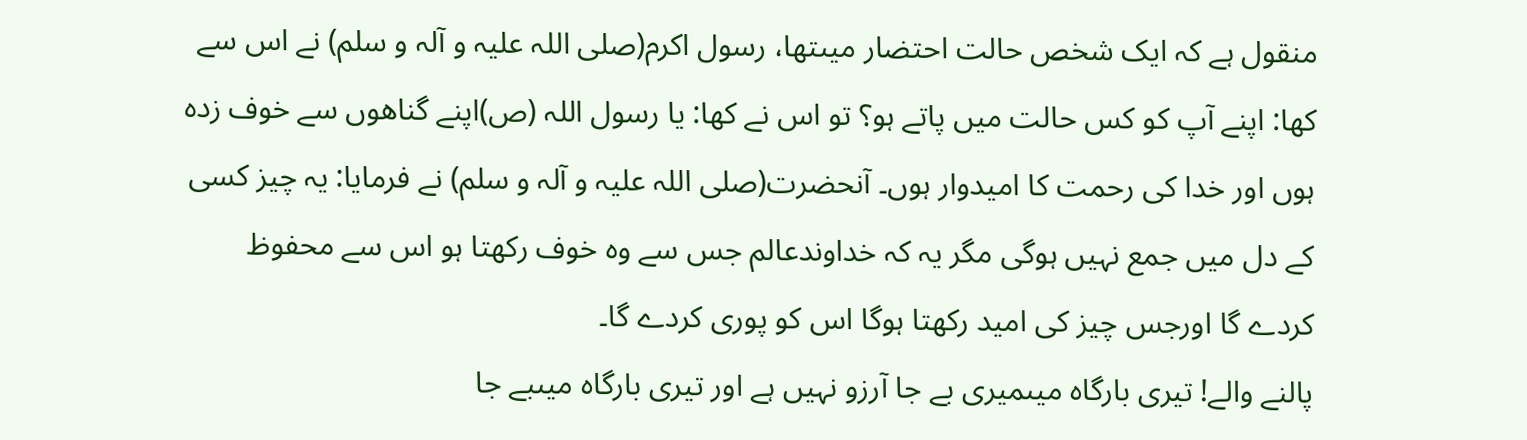منقول ہے کہ ایک شخص حالت احتضار میںتھا، رسول اکرم(صلی اللہ علیہ و آلہ و سلم) نے اس سے کھا: اپنے آپ کو کس حالت میں پاتے ہو؟ تو اس نے کھا: یا رسول اللہ (ص)اپنے گناھوں سے خوف زدہ ہوں اور خدا کی رحمت کا امیدوار ہوں۔ آنحضرت(صلی اللہ علیہ و آلہ و سلم) نے فرمایا: یہ چیز کسی کے دل میں جمع نہیں ہوگی مگر یہ کہ خداوندعالم جس سے وہ خوف رکھتا ہو اس سے محفوظ کردے گا اورجس چیز کی امید رکھتا ہوگا اس کو پوری کردے گا۔
پالنے والے! تیری بارگاہ میںمیری بے جا آرزو نہیں ہے اور تیری بارگاہ میںبے جا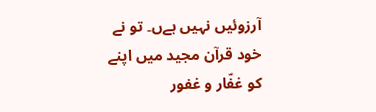آرزوئیں نہیں ہےں۔ تو نے خود قرآن مجید میں اپنے کو غفّار و غفور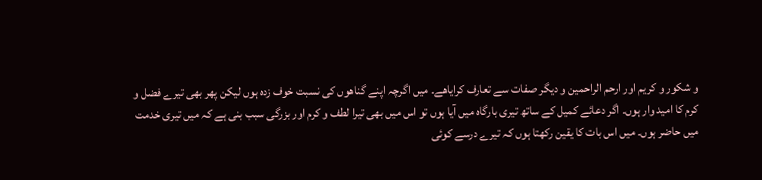و شکور و کریم اور ارحم الراحمین و دیگر صفات سے تعارف کرایاھے۔ میں اگرچہ اپنے گناھوں کی نسبت خوف زدہ ہوں لیکن پھر بھی تیرے فضل و کرم کا امید وار ہوں۔ اگر دعائے کمیل کے ساتھ تیری بارگاہ میں آیا ہوں تو اس میں بھی تیرا لطف و کرم اور بزرگی سبب بنی ہے کہ میں تیری خدمت میں حاضر ہوں۔ میں اس بات کا یقین رکھتا ہوں کہ تیرے درسے کوئی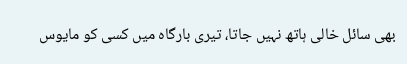بھی سائل خالی ہاتھ نہیں جاتا، تیری بارگاہ میں کسی کو مایوس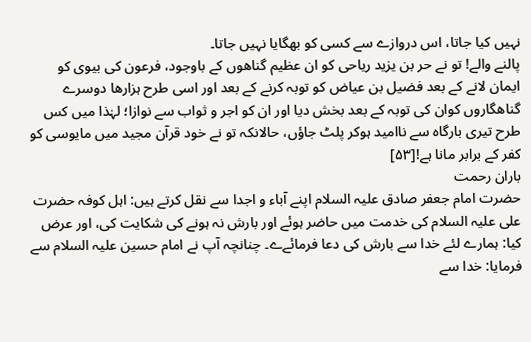نہیں کیا جاتا، اس دروازے سے کسی کو بھگایا نہیں جاتا۔
پالنے والے! تو نے حر بن یزید ریاحی کو ان عظیم گناھوں کے باوجود، فرعون کی بیوی کو ایمان لانے کے بعد فضیل بن عیاض کو توبہ کرنے کے بعد اور اسی طرح ہزارھا دوسرے گناھگاروں کوان کی توبہ کے بعد بخش دیا اور ان کو اجر و ثواب سے نوازا؛ لہٰذا میں کس طرح تیری بارگاہ سے ناامید ہوکر پلٹ جاؤں، حالانکہ تو نے خود قرآن مجید میں مایوسی کو کفر کے برابر مانا ہے![۵۳]
باران رحمت
حضرت امام جعفر صادق علیہ السلام اپنے آباء و اجدا سے نقل کرتے ہیں: اہل کوفہ حضرت علی علیہ السلام کی خدمت میں حاضر ہوئے اور بارش نہ ہونے کی شکایت کی، اور عرض کیا: ہمارے لئے خدا سے بارش کی دعا فرمائےے۔ چنانچہ آپ نے امام حسین علیہ السلام سے فرمایا: خدا سے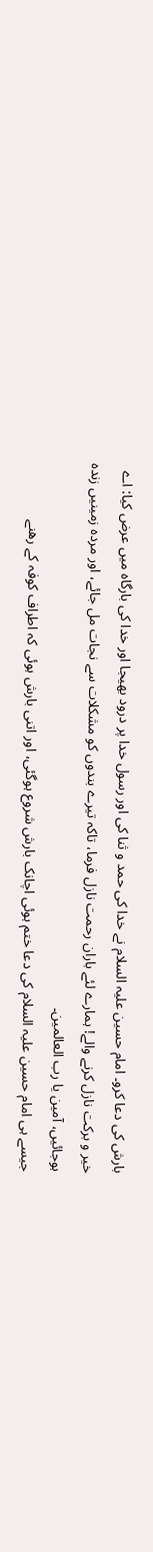بارش کی دعا کرو۔ امام حسین علیہ السلام نے خدا کی حمد و ثنا کی اور رسول خدا پر درود بھیجا اور خدا کی بارگاہ میں عرض کیا: اے خیر و برکت نازل کرنے والے! ہمارے لئے باران رحمت نازل فرما، تاکہ تیرے بندوں کو مشکلات سے نجات مل جائے، اور مردہ زمینیں زندہ ہوجائیں، آمین یا رب العالمین۔
جیسے ہی امام حسین علیہ السلام کی دعا ختم ہوئی اچانک بارش شروع ہوگئی، اور اتنی بارش ہوئی کہ اطراف کوفہ کے رھنے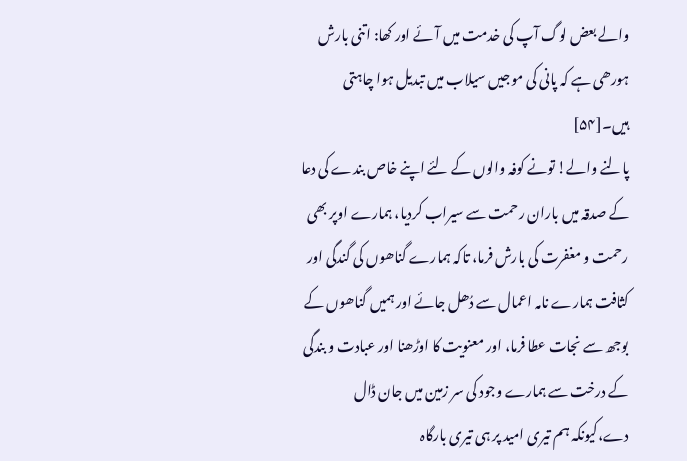والے بعض لوگ آپ کی خدمت میں آئے اور کھا: اتنی بارش ہورھی ہے کہ پانی کی موجیں سیلاب میں تبدیل ہوا چاہتی ہیں۔[۵۴]
پالنے والے! تونے کوفہ والوں کے لئے اپنے خاص بندے کی دعا کے صدقہ میں باران رحمت سے سیراب کردیا، ہمارے اوپر بھی رحمت و مغفرت کی بارش فرما، تاکہ ہمارے گناھوں کی گندگی اور کثافت ہمارے نامہ اعمال سے دُھل جائے اور ہمیں گناھوں کے بوجھ سے نجات عطا فرما، اور معنویت کا اوڑھنا اور عبادت و بندگی کے درخت سے ہمارے وجود کی سر زمین میں جان ڈال دے،کیونکہ ہم تیری امید پر ہی تیری بارگاہ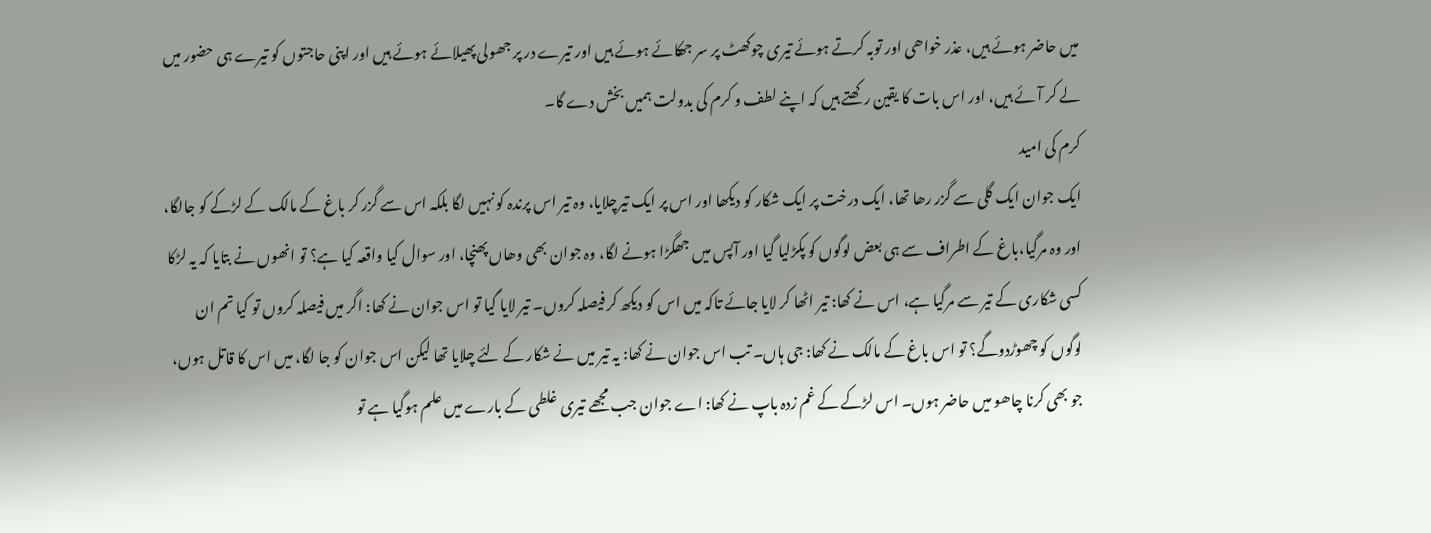میں حاضر ہوئے ہیں، عذر خواھی اور توبہ کرتے ہوئے تیری چوکھٹ پر سر جھکائے ہوئے ہیں اور تیرے در پر جھولی پھیلائے ہوئے ہیں اور اپنی حاجتوں کو تیرے ہی حضور میں لے کر آئے ہیں، اور اس بات کا یقین رکھتے ہیں کہ اپنے لطف و کرم کی بدولت ہمیں بخش دے گا۔
کرم کی امید
ایک جوان ایک گلی سے گزر رھا تھا، ایک درخت پر ایک شکار کو دیکھا اور اس پر ایک تیرچلایا، وہ تیر اس پرندہ کو نہیں لگا بلکہ اس سے گزر کر باغ کے مالک کے لڑکے کو جالگا، اور وہ مرگیا،باغ کے اطراف سے ہی بعض لوگوں کو پکڑلیا گیا اور آپس میں جھگڑا ہونے لگا، وہ جوان بھی وھاں پھنچا، اور سوال کیا واقعہ کیا ہے؟ تو انھوں نے بتایا کہ یہ لڑکا کسی شکاری کے تیر سے مرگیا ہے، اس نے کھا: تیر اٹھا کر لایا جائے تاکہ میں اس کو دیکھ کر فیصلہ کروں۔ تیر لایا گیا تو اس جوان نے کھا: اگر میں فیصلہ کروں تو کیا تم ان لوگوں کو چھوڑدوگے؟ تو اس باغ کے مالک نے کھا: جی ہاں۔ تب اس جوان نے کھا: یہ تیر میں نے شکار کے لئے چلایا تھا لیکن اس جوان کو جا لگا، میں اس کا قاتل ہوں، جو بھی کرنا چاھو میں حاضر ہوں۔ اس لڑکے کے غم زدہ باپ نے کھا: اے جوان جب مجھے تیری غلطی کے بارے میں علم ہوگیا ہے تو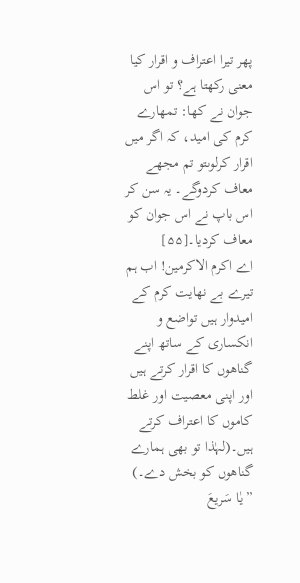پھر تیرا اعتراف و اقرار کیا معنی رکھتا ہے؟ تو اس جوان نے کھا: تمھارے کرم کی امید، کہ اگر میں اقرار کرلوںتو تم مجھے معاف کردوگے۔ یہ سن کر اس باپ نے اس جوان کو معاف کردیا۔[۵۵]
اے اکرم الاکرمین! اب ہم تیرے بے نھایت کرم کے امیدوار ہیں تواضع و انکساری کے ساتھ اپنے گناھوں کا اقرار کرتے ہیں اور اپنی معصیت اور غلط کاموں کا اعتراف کرتے ہیں۔(لہٰذا تو بھی ہمارے گناھوں کو بخش دے۔)
”یٰا سَریعَ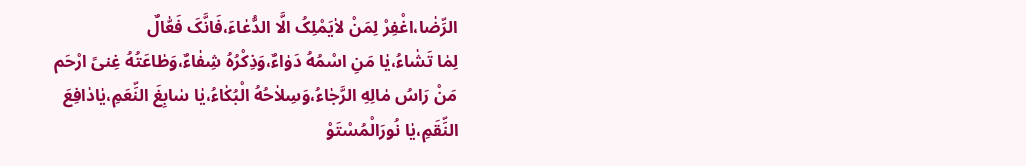الرِّضٰا،اغْفِرْ لِمَنْ لاٰیَمْلِکُ الَّا الدُّعٰاءَ،فَانَّکَ فَعّٰالٌ
لِمٰا تَشٰاءُ،یٰا مَنِ اسْمُهُ دَوٰاءٌ،وَذِکْرُهُ شِفٰاءٌ،وَطٰاعَتُهُ غِنیً ارْحَم
مَنْ رَاسُ مٰالِهِ الرَّجٰاءُ،وَسِلاٰحُهُ الْبُکٰاءُ،یٰا سٰابِغَ النِّعَمِ،یٰادٰافِعَ
النِّقَمِ،یٰا نُورَالْمُسْتَوْ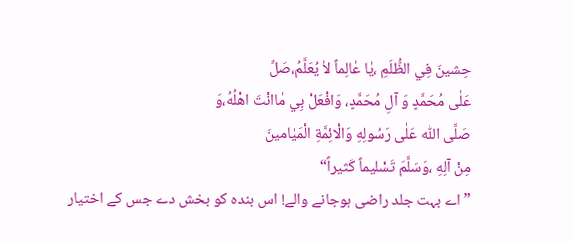حِشینَ فِي الظُّلَمِ ،یٰا عٰالِماً لاٰ یُعَلَّمُ،صَلِّ
عَلٰی مُحَمَّدٍ وَ آلِ مُحَمَّدٍ، وَافْعَلْ بِي مٰاانْتَ اهْلُهُ،وَ
صَلَّی اللّٰه عَلٰی رَسُولِهِ وَالْائِمَّةِ الْمَیٰامینَ
مِنْ آلِهِ ،وَسَلَّمَ تَسْلیماً کَثیراً“
”اے بہت جلد راضی ہوجانے والے! اس بندہ کو بخش دے جس کے اختیار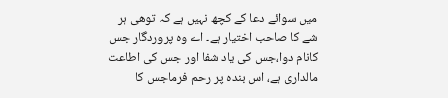میں سوائے دعا کے کچھ نہیں ہے کہ توھی ہر شے کا صاحب اختیار ہے۔ اے وہ پروردگار جس کانام دوا،جس کی یاد شفا اور جس کی اطاعت مالداری ہے، اس بندہ پر رحم فرماجس کا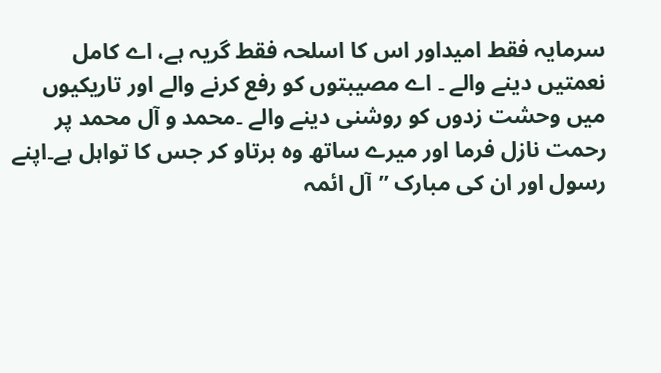سرمایہ فقط امیداور اس کا اسلحہ فقط گریہ ہے، اے کامل نعمتیں دینے والے ۔ اے مصیبتوں کو رفع کرنے والے اور تاریکیوں میں وحشت زدوں کو روشنی دینے والے ۔محمد و آل محمد پر رحمت نازل فرما اور میرے ساتھ وہ برتاو کر جس کا تواہل ہے۔اپنے رسول اور ان کی مبارک ”آل ائمہ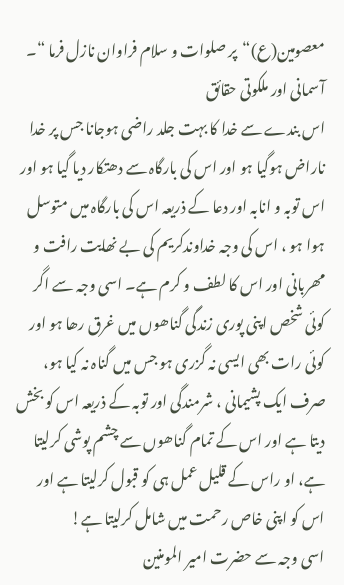معصومین(ع)“پر صلوات و سلام فراوان نازل فرما “۔
آسمانی اور ملکوتی حقائق
اس بندے سے خدا کا بہت جلد راضی ہوجانا جس پر خدا ناراض ہوگیا ہو اور اس کی بارگاہ سے دھتکار دیا گیا ہو اور اس توبہ و انابہ اور دعا کے ذریعہ اس کی بارگاہ میں متوسل ہوا ہو ، اس کی وجہ خداوندکریم کی بے نھایت رافت و مھربانی اور اس کا لطف و کرم ہے۔ اسی وجہ سے اگر کوئی شخص اپنی پوری زندگی گناھوں میں غرق رھا ہو اور کوئی رات بھی ایسی نہ گزری ہو جس میں گناہ نہ کیا ہو، صرف ایک پشیمانی ، شرمندگی اور توبہ کے ذریعہ اس کو بخش دیتا ہے اور اس کے تمام گناھوں سے چشم پوشی کرلیتا ہے، او راس کے قلیل عمل ہی کو قبول کرلیتا ہے اور اس کو اپنی خاص رحمت میں شامل کرلیتا ہے!
اسی وجہ سے حضرت امیر المومنین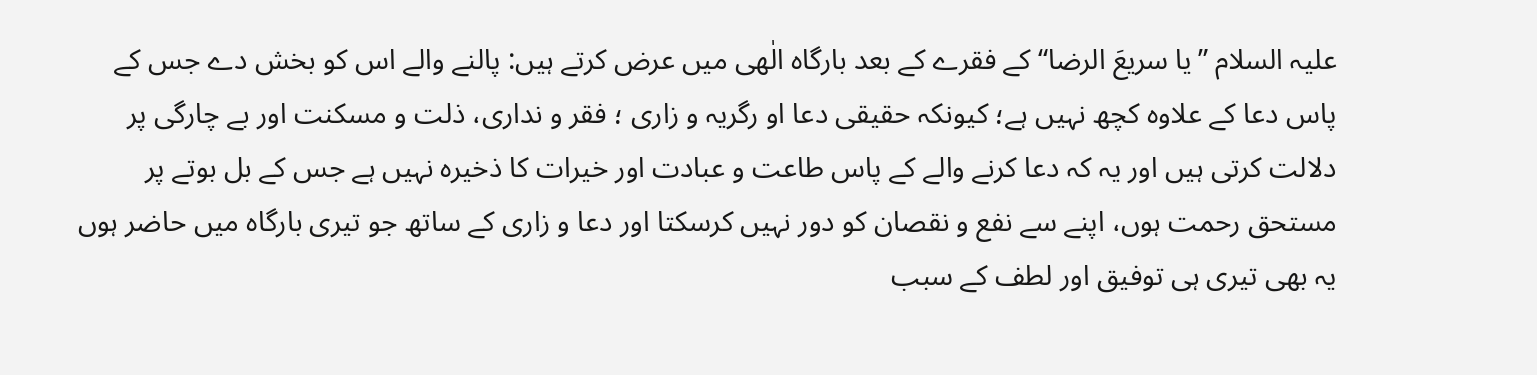علیہ السلام ”یا سریعَ الرضا“ کے فقرے کے بعد بارگاہ الٰھی میں عرض کرتے ہیں: پالنے والے اس کو بخش دے جس کے پاس دعا کے علاوہ کچھ نہیں ہے؛ کیونکہ حقیقی دعا او رگریہ و زاری ؛ فقر و نداری، ذلت و مسکنت اور بے چارگی پر دلالت کرتی ہیں اور یہ کہ دعا کرنے والے کے پاس طاعت و عبادت اور خیرات کا ذخیرہ نہیں ہے جس کے بل بوتے پر مستحق رحمت ہوں، اپنے سے نفع و نقصان کو دور نہیں کرسکتا اور دعا و زاری کے ساتھ جو تیری بارگاہ میں حاضر ہوں یہ بھی تیری ہی توفیق اور لطف کے سبب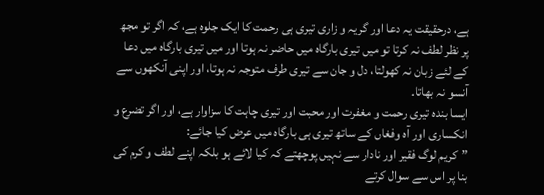ہے، درحقیقت یہ دعا اور گریہ و زاری تیری ہی رحمت کا ایک جلوہ ہے، کہ اگر تو مجھ پر نظر لطف نہ کرتا تو میں تیری بارگاہ میں حاضر نہ ہوتا اور میں تیری بارگاہ میں دعا کے لئے زبان نہ کھولتا، دل و جان سے تیری طرف متوجہ نہ ہوتا، اور اپنی آنکھوں سے آنسو نہ بھاتا۔
ایسا بندہ تیری رحمت و مغفرت اور محبت اور تیری چاہت کا سزاوار ہے، اور اگر تضرع و انکساری اور آہ وفغاں کے ساتھ تیری ہی بارگاہ میں عرض کیا جائے:
”کریم لوگ فقیر اور نادار سے نہیں پوچھتے کہ کیا لائے ہو بلکہ اپنے لطف و کرم کی بنا پر اس سے سوال کرتے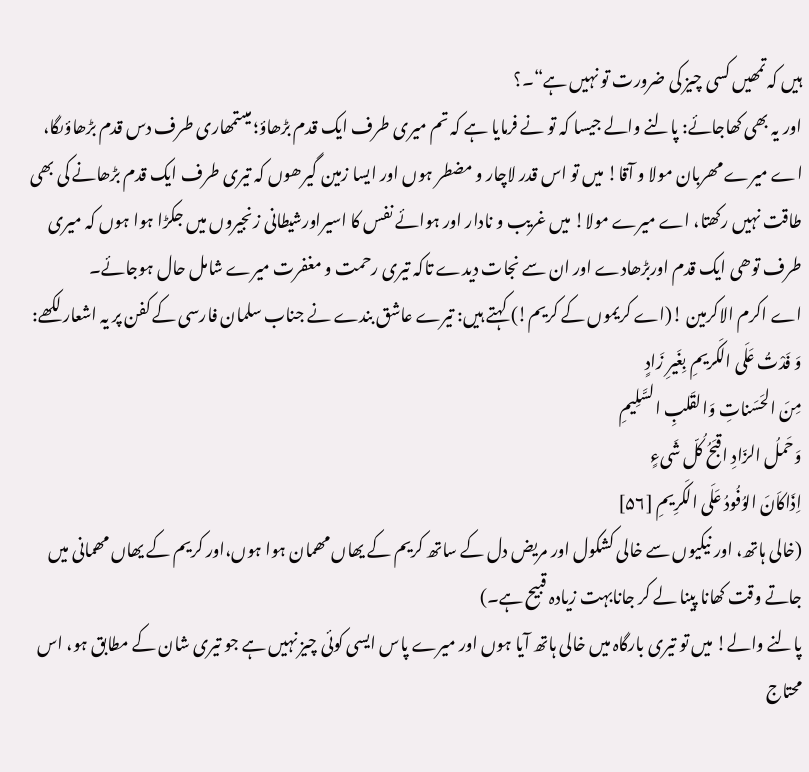ہیں کہ تمھیں کسی چیز کی ضرورت تو نہیں ہے“۔؟
اور یہ بھی کھاجائے: پالنے والے جیسا کہ تو نے فرمایا ہے کہ تم میری طرف ایک قدم بڑھاؤ؛ میںتمھاری طرف دس قدم بڑھاؤںگا، اے میرے مھربان مولا و آقا! میں تو اس قدر لاچار و مضطر ہوں اور ایسا زمین گیرھوں کہ تیری طرف ایک قدم بڑھانے کی بھی طاقت نہیں رکھتا، اے میرے مولا! میں غریب و نادار اور ہوائے نفس کا اسیراورشیطانی زنجیروں میں جکڑا ہوا ہوں کہ میری طرف توھی ایک قدم اوربڑھادے اور ان سے نجات دیدے تاکہ تیری رحمت و مغفرت میرے شامل حال ہوجائے۔
اے اکرم الاکرمین !(اے کریموں کے کریم!) کہتے ہیں: تیرے عاشق بندے نے جناب سلمان فارسی کے کفن پر یہ اشعار لکھے:
وَ فَدْتُ عَلَی الکَریمِ بِغَیرِ زَادٍ
مِنَ الحَسَناتِ وَالقَلبِ السَّلِیمِ
وَحَملُ الزّادِ اقبَحُ کُلّ شَیءٍ
اِذَاکاَنَ الوُفُودُ عَلَی الکَرِیمِ [۵۶]
(خالی ہاتھ، اور نیکیوں سے خالی کشکول اور مریض دل کے ساتھ کریم کے یھاں مھمان ہوا ہوں،اور کریم کے یھاں مھمانی میں جاتے وقت کھانا پینا لے کر جانابہت زیادہ قبیح ہے۔)
پالنے والے! میں تو تیری بارگاہ میں خالی ہاتھ آیا ہوں اور میرے پاس ایسی کوئی چیز نہیں ہے جو تیری شان کے مطابق ہو، اس محتاج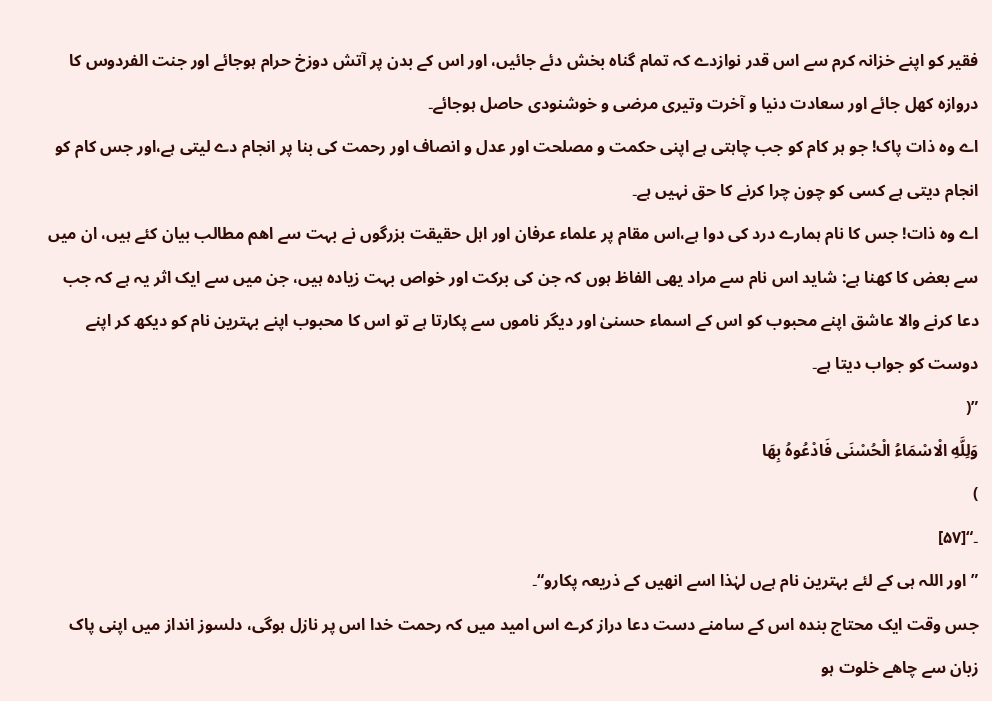فقیر کو اپنے خزانہ کرم سے اس قدر نوازدے کہ تمام گناہ بخش دئے جائیں، اور اس کے بدن پر آتش دوزخ حرام ہوجائے اور جنت الفردوس کا دروازہ کھل جائے اور سعادت دنیا و آخرت وتیری مرضی و خوشنودی حاصل ہوجائے۔
اے وہ ذات پاک! جو ہر کام کو جب چاہتی ہے اپنی حکمت و مصلحت اور عدل و انصاف اور رحمت کی بنا پر انجام دے لیتی ہے،اور جس کام کو انجام دیتی ہے کسی کو چون چرا کرنے کا حق نہیں ہے۔
اے وہ ذات! جس کا نام ہمارے درد کی دوا ہے،اس مقام پر علماء عرفان اور اہل حقیقت بزرگوں نے بہت سے اھم مطالب بیان کئے ہیں، ان میں سے بعض کا کھنا ہے: شاید اس نام سے مراد یھی الفاظ ہوں کہ جن کی برکت اور خواص بہت زیادہ ہیں، جن میں سے ایک اثر یہ ہے کہ جب دعا کرنے والا عاشق اپنے محبوب کو اس کے اسماء حسنیٰ اور دیگر ناموں سے پکارتا ہے تو اس کا محبوب اپنے بہترین نام کو دیکھ کر اپنے دوست کو جواب دیتا ہے۔
”(
وَلِلَّهِ الْاسْمَاءُ الْحُسْنَی فَادْعُوهُ بِهَا
)
۔“[۵۷]
”اور اللہ ہی کے لئے بہترین نام ہےں لہٰذا اسے انھیں کے ذریعہ پکارو“۔
جس وقت ایک محتاج بندہ اس کے سامنے دست دعا دراز کرے اس امید میں کہ رحمت خدا اس پر نازل ہوگی، دلسوز انداز میں اپنی پاک زبان سے چاھے خلوت ہو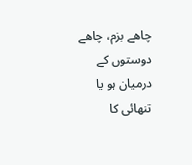چاھے بزم، چاھے دوستوں کے درمیان ہو یا تنھائی کا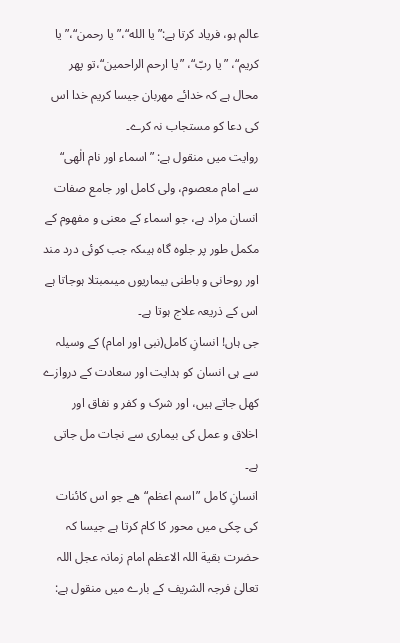عالم ہو، فریاد کرتا ہے:” یا الله“،” یا رحمن“،” یا کریم“، ”یا ربّ“، ”یا ارحم الراحمین“،تو پھر محال ہے کہ خدائے مھربان جیسا کریم خدا اس کی دعا کو مستجاب نہ کرے۔
روایت میں منقول ہے: ”اسماء اور نام الٰھی“ سے امام معصوم، ولی کامل اور جامع صفات انسان مراد ہے، جو اسماء کے معنی و مفھوم کے مکمل طور پر جلوہ گاہ ہیںکہ جب کوئی درد مند اور روحانی و باطنی بیماریوں میںمبتلا ہوجاتا ہے اس کے ذریعہ علاج ہوتا ہے۔
جی ہاں! انسانِ کامل(نبی اور امام) کے وسیلہ سے ہی انسان کو ہدایت اور سعادت کے دروازے کھل جاتے ہیں، اور شرک و کفر و نفاق اور اخلاق و عمل کی بیماری سے نجات مل جاتی ہے۔
انسانِ کامل ”اسم اعظم“ھے جو اس کائنات کی چکی میں محور کا کام کرتا ہے جیسا کہ حضرت بقیة اللہ الاعظم امام زمانہ عجل اللہ تعالیٰ فرجہ الشریف کے بارے میں منقول ہے: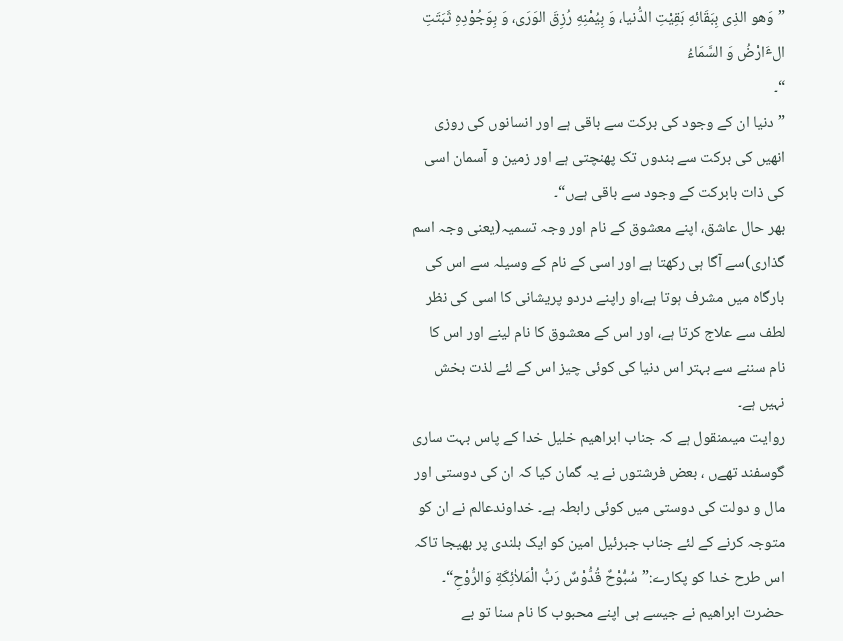”وَهو الذِی بِبَقَائهِ بَقِیْتِ الدُّنیا، وَ بِیُمْنِهِ رُزِقَ الوَرَی، وَ بِوَجُوْدِهِ ثَبَتَتِ الٴَارْضُ وَ السَّمَاءُ
“۔
”دنیا ان کے وجود کی برکت سے باقی ہے اور انسانوں کی روزی انھیں کی برکت سے بندوں تک پھنچتی ہے اور زمین و آسمان اسی کی ذات بابرکت کے وجود سے باقی ہےں“۔
بھر حال عاشق، اپنے معشوق کے نام اور وجہ تسمیہ(یعنی وجہ اسم گذاری)سے آگا ہی رکھتا ہے اور اسی کے نام کے وسیلہ سے اس کی بارگاہ میں مشرف ہوتا ہے،او راپنے دردو پریشانی کا اسی کی نظر لطف سے علاج کرتا ہے، اور اس کے معشوق کا نام لینے اور اس کا نام سننے سے بہتر اس دنیا کی کوئی چیز اس کے لئے لذت بخش نہیں ہے۔
روایت میںمنقول ہے کہ جناب ابراھیم خلیل خدا کے پاس بہت ساری گوسفند تھےں ، بعض فرشتوں نے یہ گمان کیا کہ ان کی دوستی اور مال و دولت کی دوستی میں کوئی رابطہ ہے۔ خداوندعالم نے ان کو متوجہ کرنے کے لئے جناب جبرئیل امین کو ایک بلندی پر بھیجا تاکہ اس طرح خدا کو پکارے:”سُبُّوْحٌ قُدُّوْسٌ رَبُّ الْمَلاٰئِکَةِ وَالرُّوْحِ“۔
حضرت ابراھیم نے جیسے ہی اپنے محبوب کا نام سنا تو بے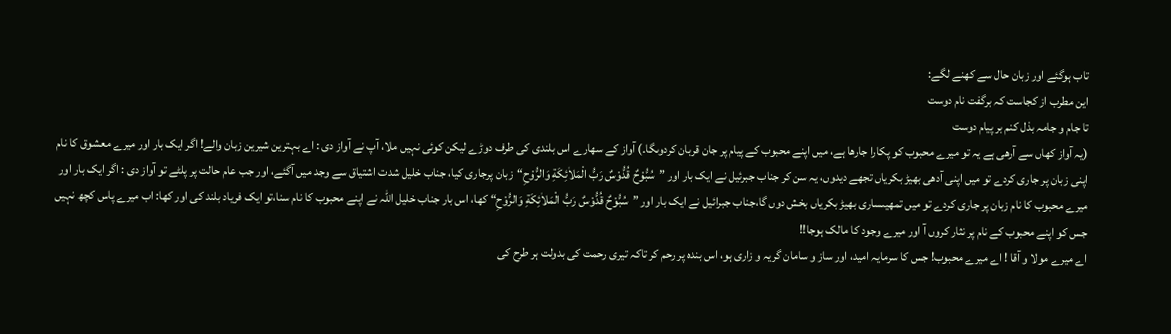تاب ہوگئے اور زبان حال سے کھنے لگے:
این مطرب از کجاست کہ برگفت نام دوست
تا جام و جامہ بذل کنم بر پیام دوست
(یہ آواز کھاں سے آرھی ہے یہ تو میرے محبوب کو پکارا جارھا ہے، میں اپنے محبوب کے پیام پر جان قربان کردوںگا۔) آواز کے سھارے اس بلندی کی طرف دوڑے لیکن کوئی نہیں ملا، آپ نے آواز دی : اے بہترین شیرین زبان والے! اگر ایک بار اور میرے معشوق کا نام اپنی زبان پر جاری کردے تو میں اپنی آدھی بھیڑ بکریاں تجھے دیدوں، یہ سن کر جناب جبرئیل نے ایک بار اور ”سُبُّوْحٌ قُدُّوْسٌ رَبُّ الْمَلاٰئِکَةِ وَالرُّوْحِ“زبان پرجاری کیا، جناب خلیل شدت اشتیاق سے وجد میں آگئے، اور جب عام حالت پر پلٹے تو آواز دی : اگر ایک بار اور میرے محبوب کا نام زبان پر جاری کردے تو میں تمھیںساری بھیڑ بکریاں بخش دوں گا،جناب جبرائیل نے ایک بار اور ”سُبُّوْحٌ قُدُّوْسٌ رَبُّ الْمَلاٰئِکَةِ وَالرُّوْحِ“ کھا، اس بار جناب خلیل اللہ نے اپنے محبوب کا نام سنا،تو ایک فریاد بلند کی اور کھا: اب میرے پاس کچھ نہیں جس کو اپنے محبوب کے نام پر نثار کروں آ اور میرے وجود کا مالک ہوجا!!
اے میرے مولا و آقا ! اے میرے محبوب! جس کا سرمایہ امید، اور ساز و سامان گریہ و زاری ہو، اس بندہ پر رحم کر تاکہ تیری رحمت کی بدولت ہر طرح کی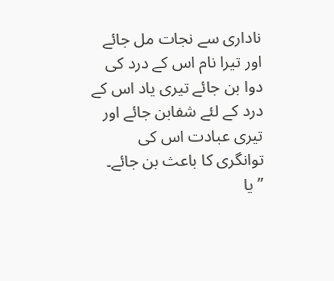ناداری سے نجات مل جائے اور تیرا نام اس کے درد کی دوا بن جائے تیری یاد اس کے درد کے لئے شفابن جائے اور تیری عبادت اس کی توانگری کا باعث بن جائے۔
” یا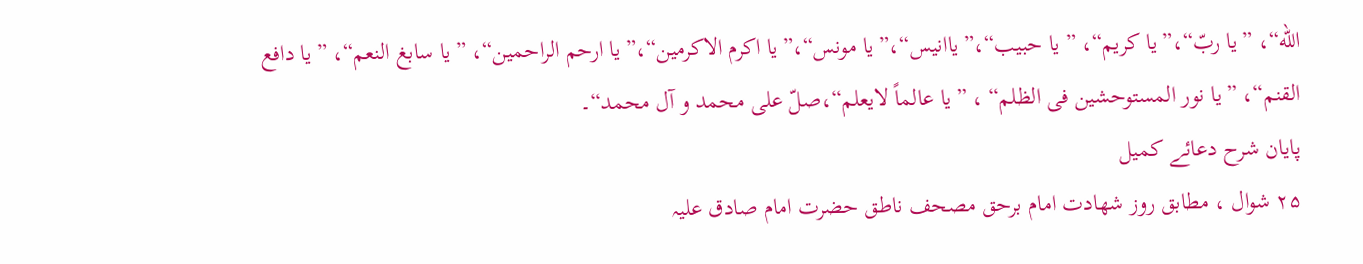الله“، ”یا ربّ“،”یا کریم“، ” یا حبیب“،”یاانیس“،”یا مونس“،”یا اکرم الاکرمین“،”یا ارحم الراحمین“، ”یا سابغ النعم“، ”یا دافع القنم“، ”یا نور المستوحشین فی الظلم“ ، ”یا عالماً لایعلم“،صلّ علی محمد و آل محمد“۔
پایان شرح دعائے کمیل
۲۵ شوال ، مطابق روز شھادت امام برحق مصحف ناطق حضرت امام صادق علیہ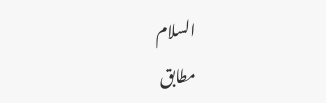السلام
مطابق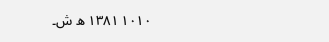۱۰۱۰ ۱۳۸۱ ھ ش۔